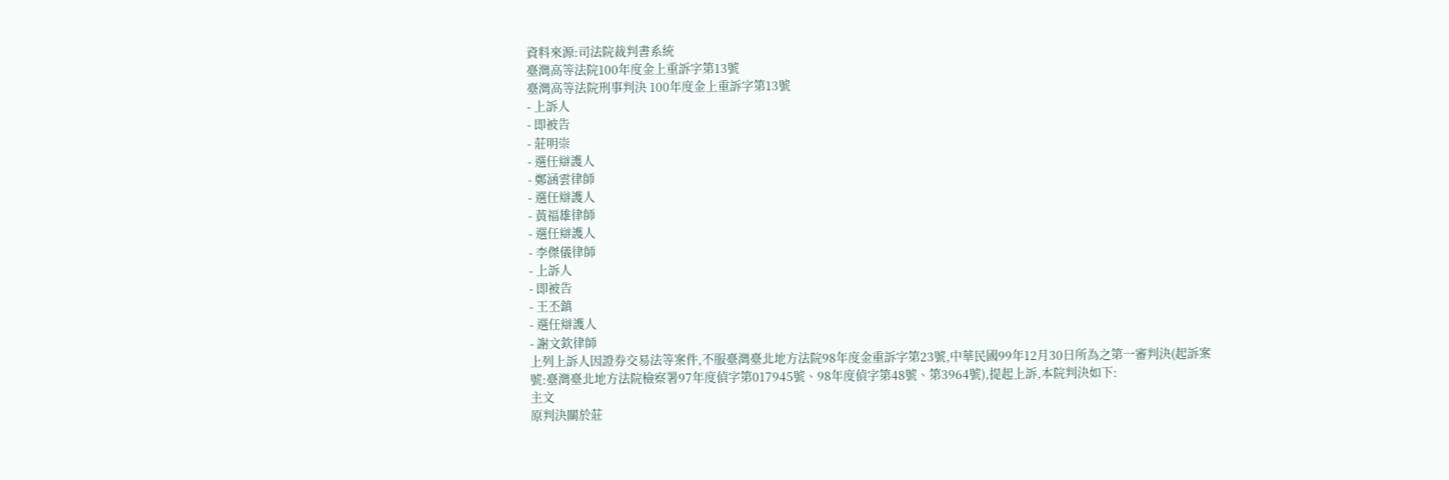資料來源:司法院裁判書系統
臺灣高等法院100年度金上重訴字第13號
臺灣高等法院刑事判決 100年度金上重訴字第13號
- 上訴人
- 即被告
- 莊明崇
- 選任辯護人
- 鄭涵雲律師
- 選任辯護人
- 黃福雄律師
- 選任辯護人
- 李傑儀律師
- 上訴人
- 即被告
- 王丕鎮
- 選任辯護人
- 謝文欽律師
上列上訴人因證券交易法等案件,不服臺灣臺北地方法院98年度金重訴字第23號,中華民國99年12月30日所為之第一審判決(起訴案號:臺灣臺北地方法院檢察署97年度偵字第017945號、98年度偵字第48號、第3964號),提起上訴,本院判決如下:
主文
原判決關於莊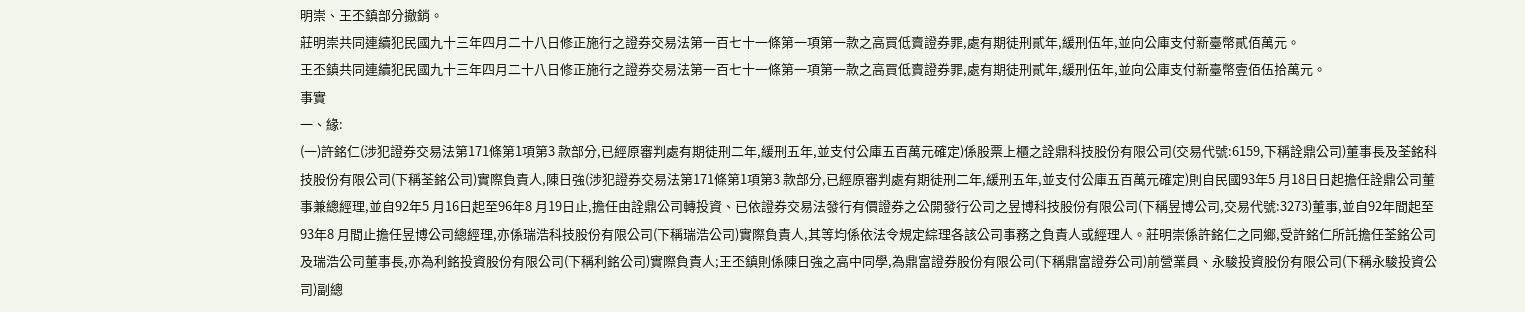明崇、王丕鎮部分撤銷。
莊明崇共同連續犯民國九十三年四月二十八日修正施行之證券交易法第一百七十一條第一項第一款之高買低賣證券罪,處有期徒刑貳年,緩刑伍年,並向公庫支付新臺幣貳佰萬元。
王丕鎮共同連續犯民國九十三年四月二十八日修正施行之證券交易法第一百七十一條第一項第一款之高買低賣證券罪,處有期徒刑貳年,緩刑伍年,並向公庫支付新臺幣壹佰伍拾萬元。
事實
一、緣:
(一)許銘仁(涉犯證券交易法第171條第1項第3 款部分,已經原審判處有期徒刑二年,緩刑五年,並支付公庫五百萬元確定)係股票上櫃之詮鼎科技股份有限公司(交易代號:6159,下稱詮鼎公司)董事長及荃銘科技股份有限公司(下稱荃銘公司)實際負責人,陳日強(涉犯證券交易法第171條第1項第3 款部分,已經原審判處有期徒刑二年,緩刑五年,並支付公庫五百萬元確定)則自民國93年5 月18日日起擔任詮鼎公司董事兼總經理,並自92年5 月16日起至96年8 月19日止,擔任由詮鼎公司轉投資、已依證券交易法發行有價證券之公開發行公司之昱博科技股份有限公司(下稱昱博公司,交易代號:3273)董事,並自92年間起至93年8 月間止擔任昱博公司總經理,亦係瑞浩科技股份有限公司(下稱瑞浩公司)實際負責人,其等均係依法令規定綜理各該公司事務之負責人或經理人。莊明崇係許銘仁之同鄉,受許銘仁所託擔任荃銘公司及瑞浩公司董事長,亦為利銘投資股份有限公司(下稱利銘公司)實際負責人;王丕鎮則係陳日強之高中同學,為鼎富證券股份有限公司(下稱鼎富證券公司)前營業員、永駿投資股份有限公司(下稱永駿投資公司)副總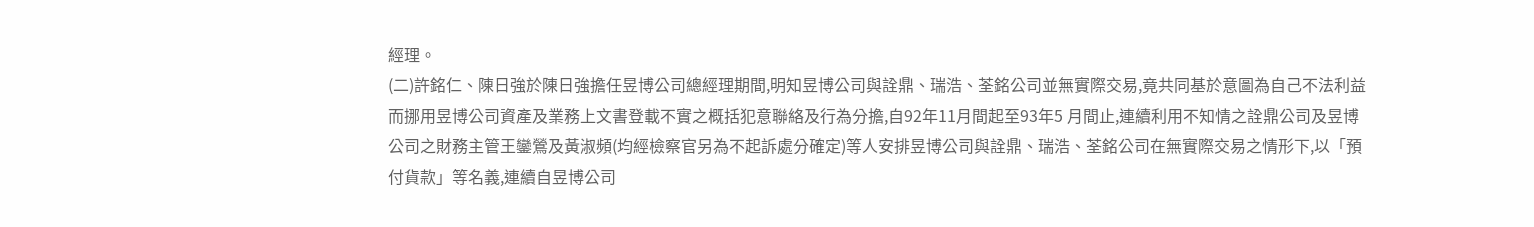經理。
(二)許銘仁、陳日強於陳日強擔任昱博公司總經理期間,明知昱博公司與詮鼎、瑞浩、荃銘公司並無實際交易,竟共同基於意圖為自己不法利益而挪用昱博公司資產及業務上文書登載不實之概括犯意聯絡及行為分擔,自92年11月間起至93年5 月間止,連續利用不知情之詮鼎公司及昱博公司之財務主管王鑾鶯及黃淑頻(均經檢察官另為不起訴處分確定)等人安排昱博公司與詮鼎、瑞浩、荃銘公司在無實際交易之情形下,以「預付貨款」等名義,連續自昱博公司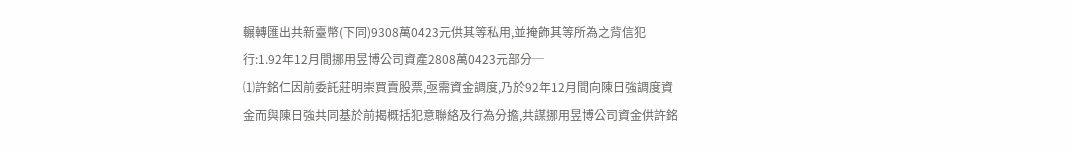輾轉匯出共新臺幣(下同)9308萬0423元供其等私用,並掩飾其等所為之背信犯行:1.92年12月間挪用昱博公司資產2808萬0423元部分─
⑴許銘仁因前委託莊明崇買賣股票,亟需資金調度,乃於92年12月間向陳日強調度資金而與陳日強共同基於前揭概括犯意聯絡及行為分擔,共謀挪用昱博公司資金供許銘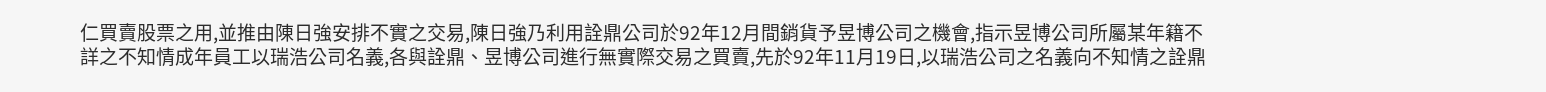仁買賣股票之用,並推由陳日強安排不實之交易,陳日強乃利用詮鼎公司於92年12月間銷貨予昱博公司之機會,指示昱博公司所屬某年籍不詳之不知情成年員工以瑞浩公司名義,各與詮鼎、昱博公司進行無實際交易之買賣,先於92年11月19日,以瑞浩公司之名義向不知情之詮鼎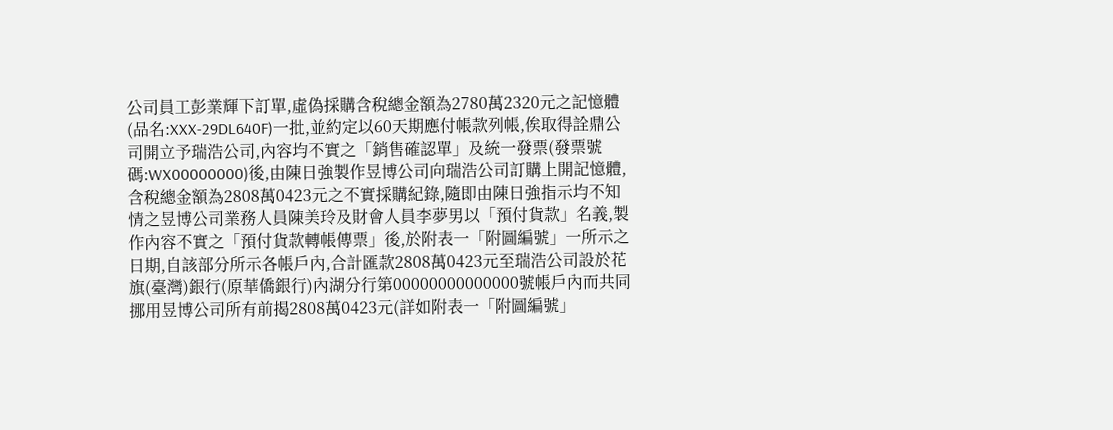公司員工彭業輝下訂單,虛偽採購含稅總金額為2780萬2320元之記憶體(品名:XXX-29DL640F)一批,並約定以60天期應付帳款列帳,俟取得詮鼎公司開立予瑞浩公司,內容均不實之「銷售確認單」及統一發票(發票號碼:WX00000000)後,由陳日強製作昱博公司向瑞浩公司訂購上開記憶體,含稅總金額為2808萬0423元之不實採購紀錄,隨即由陳日強指示均不知情之昱博公司業務人員陳美玲及財會人員李夢男以「預付貨款」名義,製作內容不實之「預付貨款轉帳傳票」後,於附表一「附圖編號」一所示之日期,自該部分所示各帳戶內,合計匯款2808萬0423元至瑞浩公司設於花旗(臺灣)銀行(原華僑銀行)內湖分行第00000000000000號帳戶內而共同挪用昱博公司所有前揭2808萬0423元(詳如附表一「附圖編號」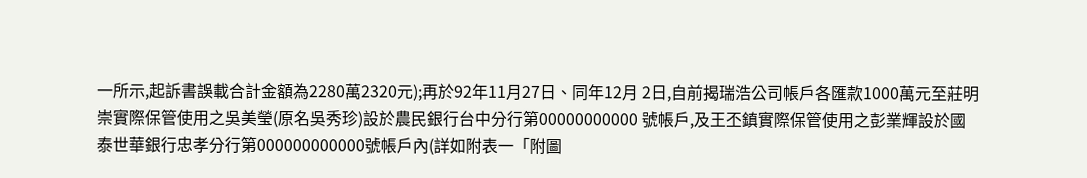一所示,起訴書誤載合計金額為2280萬2320元);再於92年11月27日、同年12月 2日,自前揭瑞浩公司帳戶各匯款1000萬元至莊明崇實際保管使用之吳美瑩(原名吳秀珍)設於農民銀行台中分行第00000000000 號帳戶,及王丕鎮實際保管使用之彭業輝設於國泰世華銀行忠孝分行第000000000000號帳戶內(詳如附表一「附圖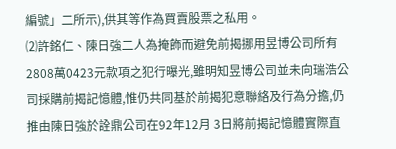編號」二所示),供其等作為買賣股票之私用。
⑵許銘仁、陳日強二人為掩飾而避免前揭挪用昱博公司所有2808萬0423元款項之犯行曝光,雖明知昱博公司並未向瑞浩公司採購前揭記憶體,惟仍共同基於前揭犯意聯絡及行為分擔,仍推由陳日強於詮鼎公司在92年12月 3日將前揭記憶體實際直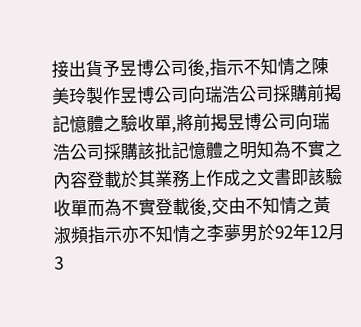接出貨予昱博公司後,指示不知情之陳美玲製作昱博公司向瑞浩公司採購前揭記憶體之驗收單,將前揭昱博公司向瑞浩公司採購該批記憶體之明知為不實之內容登載於其業務上作成之文書即該驗收單而為不實登載後,交由不知情之黃淑頻指示亦不知情之李夢男於92年12月 3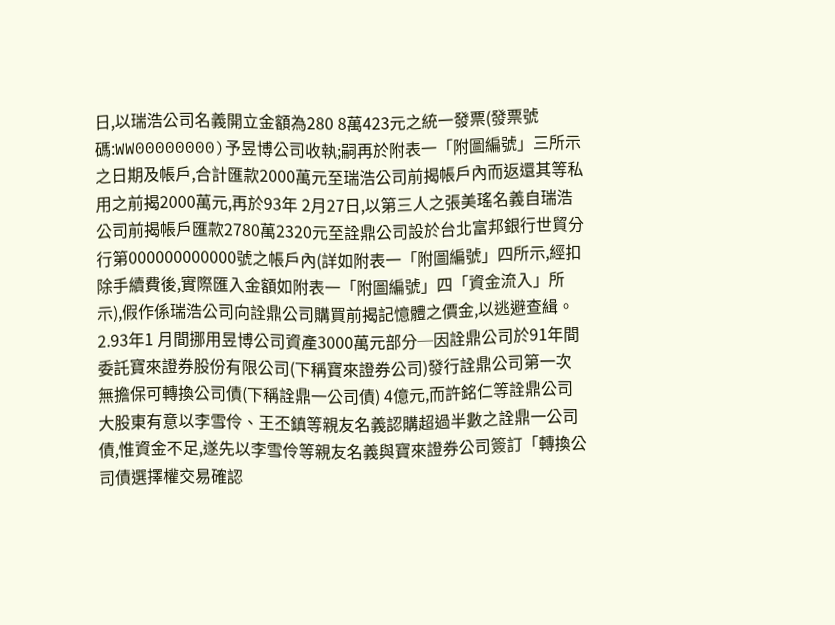日,以瑞浩公司名義開立金額為280 8萬423元之統一發票(發票號碼:WW00000000)予昱博公司收執;嗣再於附表一「附圖編號」三所示之日期及帳戶,合計匯款2000萬元至瑞浩公司前揭帳戶內而返還其等私用之前揭2000萬元,再於93年 2月27日,以第三人之張美瑤名義自瑞浩公司前揭帳戶匯款2780萬2320元至詮鼎公司設於台北富邦銀行世貿分行第000000000000號之帳戶內(詳如附表一「附圖編號」四所示,經扣除手續費後,實際匯入金額如附表一「附圖編號」四「資金流入」所示),假作係瑞浩公司向詮鼎公司購買前揭記憶體之價金,以逃避查緝。2.93年1 月間挪用昱博公司資產3000萬元部分─因詮鼎公司於91年間委託寶來證券股份有限公司(下稱寶來證券公司)發行詮鼎公司第一次無擔保可轉換公司債(下稱詮鼎一公司債) 4億元,而許銘仁等詮鼎公司大股東有意以李雪伶、王丕鎮等親友名義認購超過半數之詮鼎一公司債,惟資金不足,遂先以李雪伶等親友名義與寶來證券公司簽訂「轉換公司債選擇權交易確認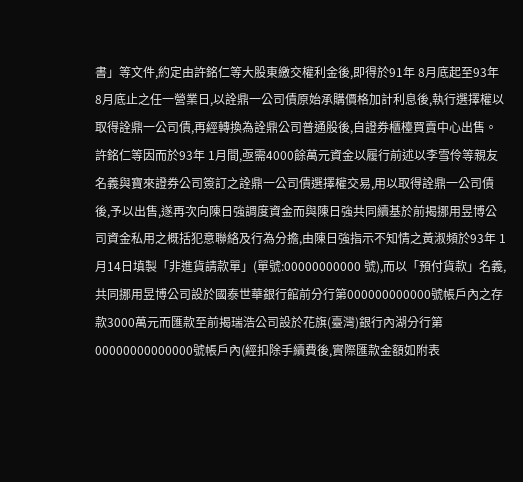書」等文件,約定由許銘仁等大股東繳交權利金後,即得於91年 8月底起至93年 8月底止之任一營業日,以詮鼎一公司債原始承購價格加計利息後,執行選擇權以取得詮鼎一公司債,再經轉換為詮鼎公司普通股後,自證券櫃檯買賣中心出售。許銘仁等因而於93年 1月間,亟需4000餘萬元資金以履行前述以李雪伶等親友名義與寶來證券公司簽訂之詮鼎一公司債選擇權交易,用以取得詮鼎一公司債後,予以出售,遂再次向陳日強調度資金而與陳日強共同續基於前揭挪用昱博公司資金私用之概括犯意聯絡及行為分擔,由陳日強指示不知情之黃淑頻於93年 1月14日填製「非進貨請款單」(單號:00000000000 號),而以「預付貨款」名義,共同挪用昱博公司設於國泰世華銀行館前分行第000000000000號帳戶內之存款3000萬元而匯款至前揭瑞浩公司設於花旗(臺灣)銀行內湖分行第00000000000000號帳戶內(經扣除手續費後,實際匯款金額如附表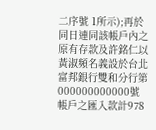二序號 1所示);再於同日連同該帳戶內之原有存款及許銘仁以黃淑頻名義設於台北富邦銀行雙和分行第000000000000號帳戶之匯入款計978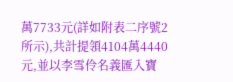萬7733元(詳如附表二序號2所示),共計提領4104萬4440元,並以李雪伶名義匯入寶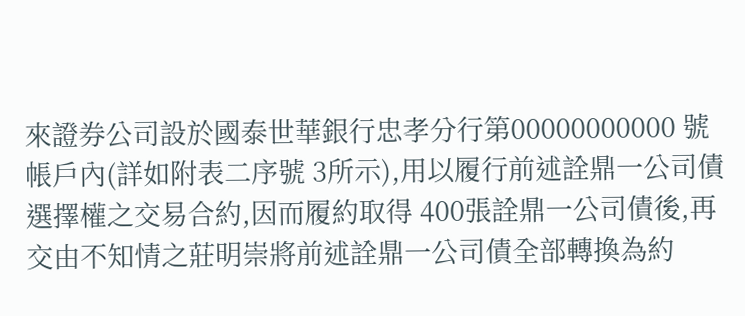來證券公司設於國泰世華銀行忠孝分行第00000000000 號帳戶內(詳如附表二序號 3所示),用以履行前述詮鼎一公司債選擇權之交易合約,因而履約取得 400張詮鼎一公司債後,再交由不知情之莊明崇將前述詮鼎一公司債全部轉換為約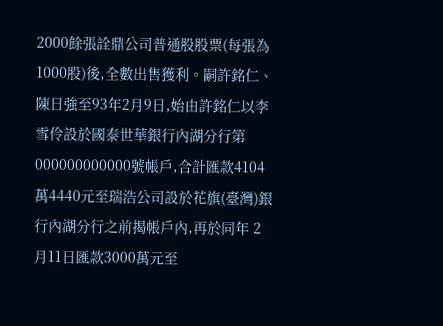2000餘張詮鼎公司普通股股票(每張為1000股)後,全數出售獲利。嗣許銘仁、陳日強至93年2月9日,始由許銘仁以李雪伶設於國泰世華銀行內湖分行第000000000000號帳戶,合計匯款4104萬4440元至瑞浩公司設於花旗(臺灣)銀行內湖分行之前揭帳戶內,再於同年 2月11日匯款3000萬元至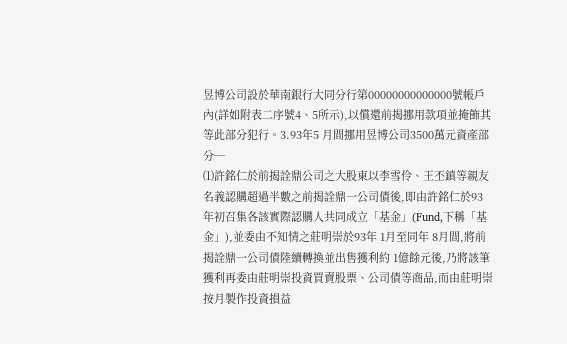昱博公司設於華南銀行大同分行第00000000000000號帳戶內(詳如附表二序號4、5所示),以償還前揭挪用款項並掩飾其等此部分犯行。3.93年5 月間挪用昱博公司3500萬元資產部分─
⑴許銘仁於前揭詮鼎公司之大股東以李雪伶、王丕鎮等親友名義認購超過半數之前揭詮鼎一公司債後,即由許銘仁於93年初召集各該實際認購人共同成立「基金」(Fund,下稱「基金」),並委由不知情之莊明崇於93年 1月至同年 8月間,將前揭詮鼎一公司債陸續轉換並出售獲利約 1億餘元後,乃將該筆獲利再委由莊明崇投資買賣股票、公司債等商品,而由莊明崇按月製作投資損益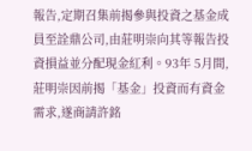報告,定期召集前揭參與投資之基金成員至詮鼎公司,由莊明崇向其等報告投資損益並分配現金紅利。93年 5月間,莊明崇因前揭「基金」投資而有資金需求,遂商請許銘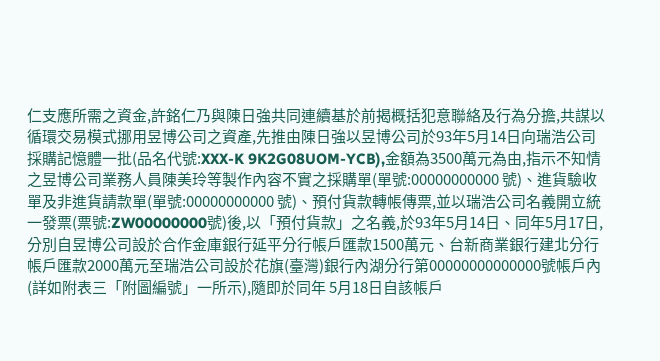仁支應所需之資金,許銘仁乃與陳日強共同連續基於前揭概括犯意聯絡及行為分擔,共謀以循環交易模式挪用昱博公司之資產,先推由陳日強以昱博公司於93年5月14日向瑞浩公司採購記憶體一批(品名代號:XXX-K 9K2G08UOM-YCB),金額為3500萬元為由,指示不知情之昱博公司業務人員陳美玲等製作內容不實之採購單(單號:00000000000 號)、進貨驗收單及非進貨請款單(單號:00000000000 號)、預付貨款轉帳傳票,並以瑞浩公司名義開立統一發票(票號:ZW00000000號)後,以「預付貨款」之名義,於93年5月14日、同年5月17日,分別自昱博公司設於合作金庫銀行延平分行帳戶匯款1500萬元、台新商業銀行建北分行帳戶匯款2000萬元至瑞浩公司設於花旗(臺灣)銀行內湖分行第00000000000000號帳戶內(詳如附表三「附圖編號」一所示),隨即於同年 5月18日自該帳戶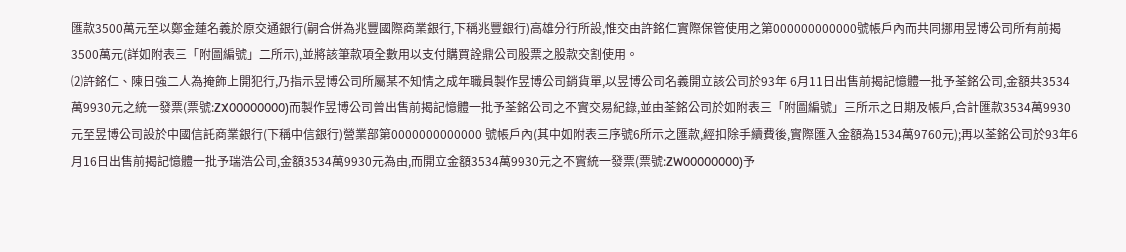匯款3500萬元至以鄭金蓮名義於原交通銀行(嗣合併為兆豐國際商業銀行,下稱兆豐銀行)高雄分行所設,惟交由許銘仁實際保管使用之第000000000000號帳戶內而共同挪用昱博公司所有前揭3500萬元(詳如附表三「附圖編號」二所示),並將該筆款項全數用以支付購買詮鼎公司股票之股款交割使用。
⑵許銘仁、陳日強二人為掩飾上開犯行,乃指示昱博公司所屬某不知情之成年職員製作昱博公司銷貨單,以昱博公司名義開立該公司於93年 6月11日出售前揭記憶體一批予荃銘公司,金額共3534萬9930元之統一發票(票號:ZX00000000)而製作昱博公司曾出售前揭記憶體一批予荃銘公司之不實交易紀錄,並由荃銘公司於如附表三「附圖編號」三所示之日期及帳戶,合計匯款3534萬9930元至昱博公司設於中國信託商業銀行(下稱中信銀行)營業部第0000000000000 號帳戶內(其中如附表三序號6所示之匯款,經扣除手續費後,實際匯入金額為1534萬9760元);再以荃銘公司於93年6月16日出售前揭記憶體一批予瑞浩公司,金額3534萬9930元為由,而開立金額3534萬9930元之不實統一發票(票號:ZW00000000)予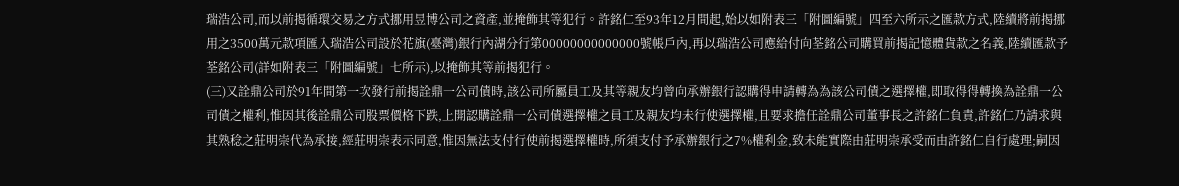瑞浩公司,而以前揭循環交易之方式挪用昱博公司之資產,並掩飾其等犯行。許銘仁至93年12月間起,始以如附表三「附圖編號」四至六所示之匯款方式,陸續將前揭挪用之3500萬元款項匯入瑞浩公司設於花旗(臺灣)銀行內湖分行第00000000000000號帳戶內,再以瑞浩公司應給付向荃銘公司購買前揭記憶體貨款之名義,陸續匯款予荃銘公司(詳如附表三「附圖編號」七所示),以掩飾其等前揭犯行。
(三)又詮鼎公司於91年間第一次發行前揭詮鼎一公司債時,該公司所屬員工及其等親友均曾向承辦銀行認購得申請轉為為該公司債之選擇權,即取得得轉換為詮鼎一公司債之權利,惟因其後詮鼎公司股票價格下跌,上開認購詮鼎一公司債選擇權之員工及親友均未行使選擇權,且要求擔任詮鼎公司董事長之許銘仁負責,許銘仁乃請求與其熟稔之莊明崇代為承接,經莊明崇表示同意,惟因無法支付行使前揭選擇權時,所須支付予承辦銀行之7%權利金,致未能實際由莊明崇承受而由許銘仁自行處理;嗣因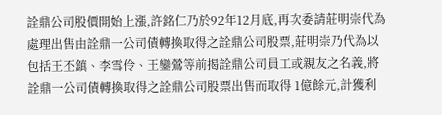詮鼎公司股價開始上漲,許銘仁乃於92年12月底,再次委請莊明崇代為處理出售由詮鼎一公司債轉換取得之詮鼎公司股票,莊明崇乃代為以包括王丕鎮、李雪伶、王鑾鶯等前揭詮鼎公司員工或親友之名義,將詮鼎一公司債轉換取得之詮鼎公司股票出售而取得 1億餘元,計獲利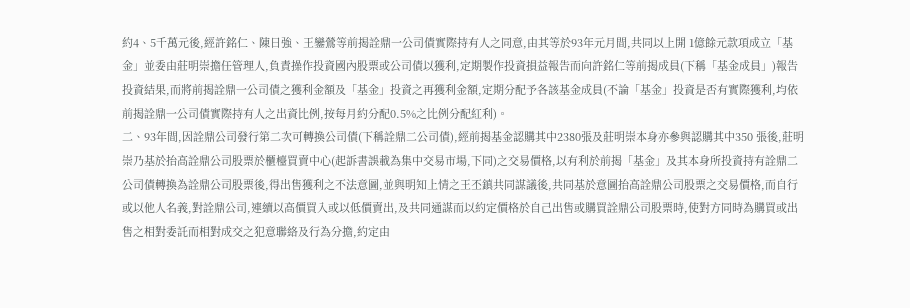約4、5千萬元後,經許銘仁、陳日強、王鑾鶯等前揭詮鼎一公司債實際持有人之同意,由其等於93年元月間,共同以上開 1億餘元款項成立「基金」並委由莊明崇擔任管理人,負責操作投資國內股票或公司債以獲利,定期製作投資損益報告而向許銘仁等前揭成員(下稱「基金成員」)報告投資結果,而將前揭詮鼎一公司債之獲利金額及「基金」投資之再獲利金額,定期分配予各該基金成員(不論「基金」投資是否有實際獲利,均依前揭詮鼎一公司債實際持有人之出資比例,按每月約分配0.5%之比例分配紅利)。
二、93年間,因詮鼎公司發行第二次可轉換公司債(下稱詮鼎二公司債),經前揭基金認購其中2380張及莊明崇本身亦參與認購其中350 張後,莊明崇乃基於抬高詮鼎公司股票於櫃檯買賣中心(起訴書誤載為集中交易市場,下同)之交易價格,以有利於前揭「基金」及其本身所投資持有詮鼎二公司債轉換為詮鼎公司股票後,得出售獲利之不法意圖,並與明知上情之王丕鎮共同謀議後,共同基於意圖抬高詮鼎公司股票之交易價格,而自行或以他人名義,對詮鼎公司,連續以高價買入或以低價賣出,及共同通謀而以約定價格於自己出售或購買詮鼎公司股票時,使對方同時為購買或出售之相對委託而相對成交之犯意聯絡及行為分擔,約定由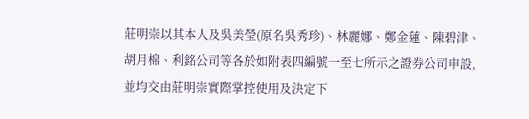莊明崇以其本人及吳美瑩(原名吳秀珍)、林麗娜、鄭金蓮、陳碧津、胡月棉、利銘公司等各於如附表四編號一至七所示之證券公司申設,並均交由莊明崇實際掌控使用及決定下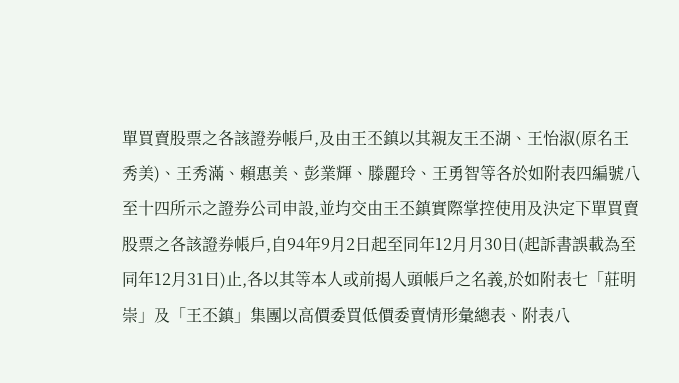單買賣股票之各該證券帳戶,及由王丕鎮以其親友王丕湖、王怡淑(原名王秀美)、王秀滿、賴惠美、彭業輝、滕麗玲、王勇智等各於如附表四編號八至十四所示之證券公司申設,並均交由王丕鎮實際掌控使用及決定下單買賣股票之各該證券帳戶,自94年9月2日起至同年12月月30日(起訴書誤載為至同年12月31日)止,各以其等本人或前揭人頭帳戶之名義,於如附表七「莊明崇」及「王丕鎮」集團以高價委買低價委賣情形彙總表、附表八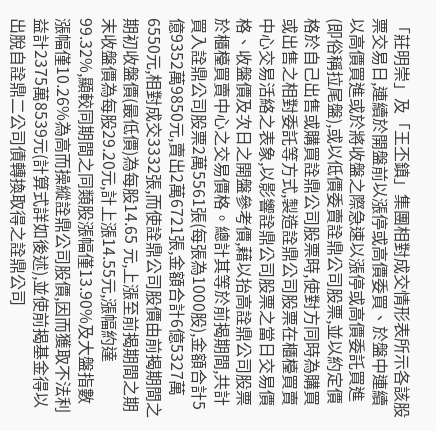「莊明崇」及「王丕鎮」集團相對成交情形表所示各該股票交易日,連續於開盤前以漲停或高價委買、於盤中連續以高價買進或於將收盤之際急速以漲停或高價委託買進(即俗稱拉尾盤),或以低價委賣詮鼎公司股票,並以約定價格於自己出售或購買詮鼎公司股票時,使對方同時為購買或出售之相對委託等方式,製造詮鼎公司股票在櫃檯買賣中心交易活絡之表象,以影響詮鼎公司股票之當日交易價格、收盤價及次日之開盤參考價,藉以抬高詮鼎公司股票於櫃檯買賣中心之交易價格。總計其等於前揭期間,共計買入詮鼎公司股票2萬5561張(每張為1000股),金額合計5億9352萬9850元,賣出2萬6721張,金額合計6億5327萬6550元,相對成交3332張,而使詮鼎公司股價由前揭期間之期初收盤價(最低價)為每股14.65 元,上漲至前揭期間之期末收盤價為每股29.20元,計上漲14.55元,漲幅約達99.32%,顯較同期間之同類股漲幅僅13.90%及大盤指數漲幅僅10.26%為高而操縱詮鼎公司股價,因而獲取不法利益計2375萬8539元(計算式詳如後述),並使前揭基金得以出脫自詮鼎二公司債轉換取得之詮鼎公司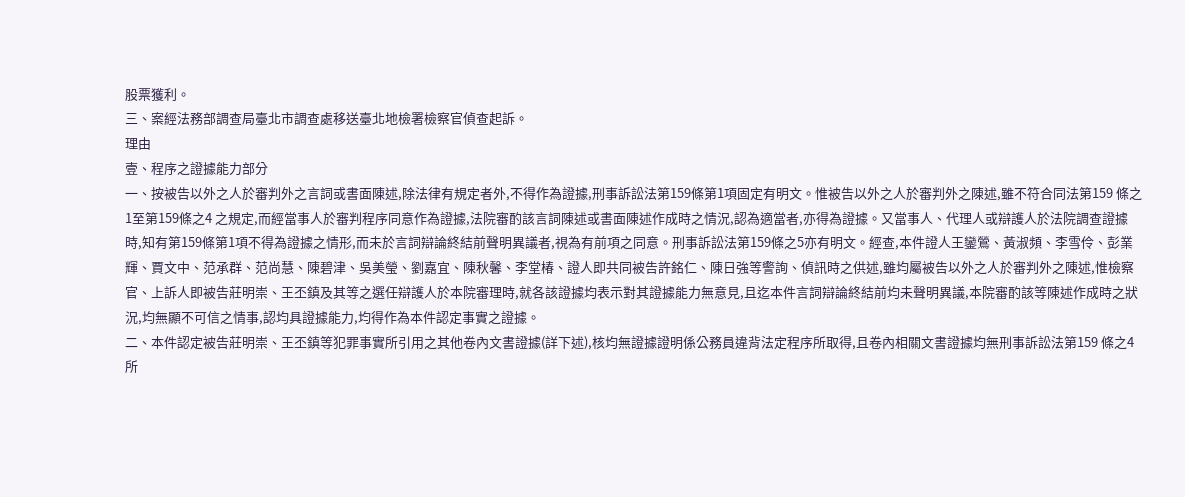股票獲利。
三、案經法務部調查局臺北市調查處移送臺北地檢署檢察官偵查起訴。
理由
壹、程序之證據能力部分
一、按被告以外之人於審判外之言詞或書面陳述,除法律有規定者外,不得作為證據,刑事訴訟法第159條第1項固定有明文。惟被告以外之人於審判外之陳述,雖不符合同法第159 條之1至第159條之4 之規定,而經當事人於審判程序同意作為證據,法院審酌該言詞陳述或書面陳述作成時之情況,認為適當者,亦得為證據。又當事人、代理人或辯護人於法院調查證據時,知有第159條第1項不得為證據之情形,而未於言詞辯論終結前聲明異議者,視為有前項之同意。刑事訴訟法第159條之5亦有明文。經查,本件證人王鑾鶯、黃淑頻、李雪伶、彭業輝、賈文中、范承群、范尚慧、陳碧津、吳美瑩、劉嘉宜、陳秋馨、李堂椿、證人即共同被告許銘仁、陳日強等警詢、偵訊時之供述,雖均屬被告以外之人於審判外之陳述,惟檢察官、上訴人即被告莊明崇、王丕鎮及其等之選任辯護人於本院審理時,就各該證據均表示對其證據能力無意見,且迄本件言詞辯論終結前均未聲明異議,本院審酌該等陳述作成時之狀況,均無顯不可信之情事,認均具證據能力,均得作為本件認定事實之證據。
二、本件認定被告莊明崇、王丕鎮等犯罪事實所引用之其他卷內文書證據(詳下述),核均無證據證明係公務員違背法定程序所取得,且卷內相關文書證據均無刑事訴訟法第159 條之4 所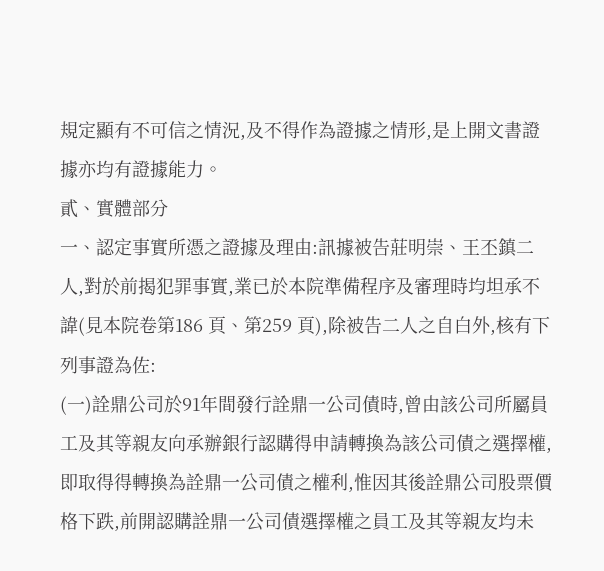規定顯有不可信之情況,及不得作為證據之情形,是上開文書證據亦均有證據能力。
貳、實體部分
一、認定事實所憑之證據及理由:訊據被告莊明崇、王丕鎮二人,對於前揭犯罪事實,業已於本院準備程序及審理時均坦承不諱(見本院卷第186 頁、第259 頁),除被告二人之自白外,核有下列事證為佐:
(一)詮鼎公司於91年間發行詮鼎一公司債時,曾由該公司所屬員工及其等親友向承辦銀行認購得申請轉換為該公司債之選擇權,即取得得轉換為詮鼎一公司債之權利,惟因其後詮鼎公司股票價格下跌,前開認購詮鼎一公司債選擇權之員工及其等親友均未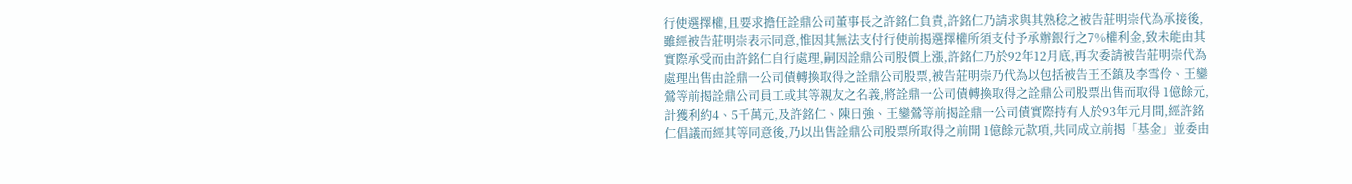行使選擇權,且要求擔任詮鼎公司董事長之許銘仁負責,許銘仁乃請求與其熟稔之被告莊明崇代為承接後,雖經被告莊明崇表示同意,惟因其無法支付行使前揭選擇權所須支付予承辦銀行之7%權利金,致未能由其實際承受而由許銘仁自行處理,嗣因詮鼎公司股價上漲,許銘仁乃於92年12月底,再次委請被告莊明崇代為處理出售由詮鼎一公司債轉換取得之詮鼎公司股票,被告莊明崇乃代為以包括被告王丕鎮及李雪伶、王鑾鶯等前揭詮鼎公司員工或其等親友之名義,將詮鼎一公司債轉換取得之詮鼎公司股票出售而取得 1億餘元,計獲利約4、5千萬元,及許銘仁、陳日強、王鑾鶯等前揭詮鼎一公司債實際持有人於93年元月間,經許銘仁倡議而經其等同意後,乃以出售詮鼎公司股票所取得之前開 1億餘元款項,共同成立前揭「基金」並委由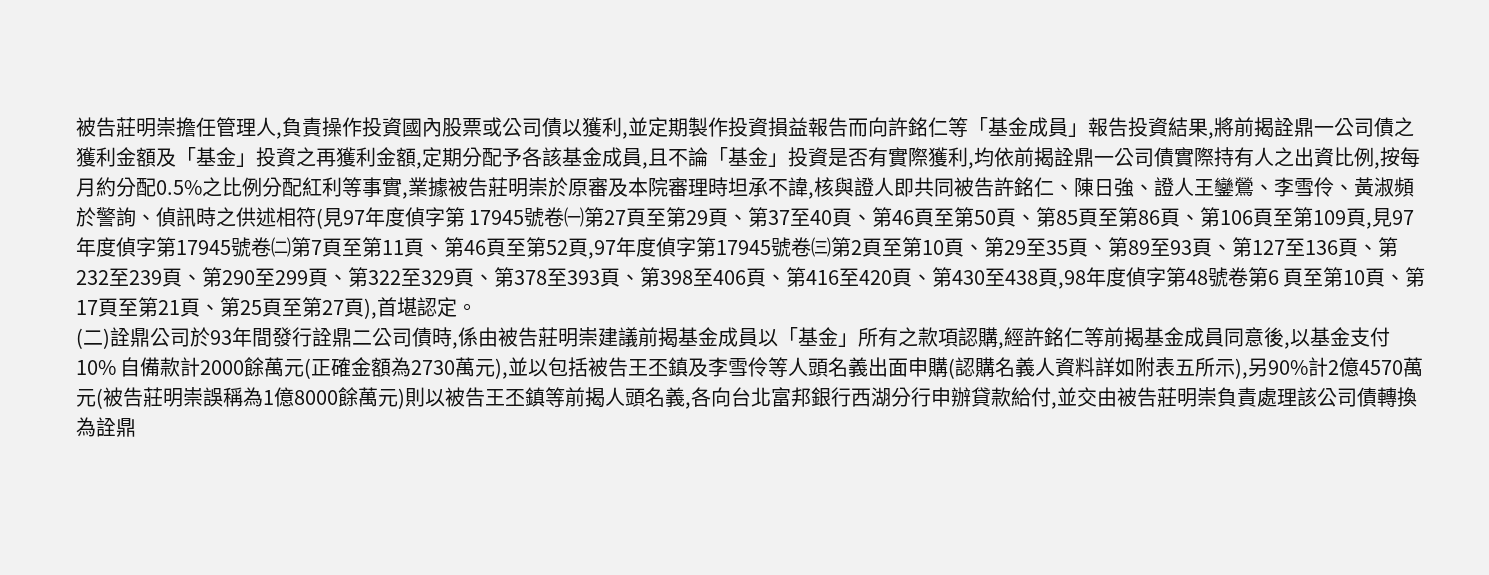被告莊明崇擔任管理人,負責操作投資國內股票或公司債以獲利,並定期製作投資損益報告而向許銘仁等「基金成員」報告投資結果,將前揭詮鼎一公司債之獲利金額及「基金」投資之再獲利金額,定期分配予各該基金成員,且不論「基金」投資是否有實際獲利,均依前揭詮鼎一公司債實際持有人之出資比例,按每月約分配0.5%之比例分配紅利等事實,業據被告莊明崇於原審及本院審理時坦承不諱,核與證人即共同被告許銘仁、陳日強、證人王鑾鶯、李雪伶、黃淑頻於警詢、偵訊時之供述相符(見97年度偵字第 17945號卷㈠第27頁至第29頁、第37至40頁、第46頁至第50頁、第85頁至第86頁、第106頁至第109頁,見97年度偵字第17945號卷㈡第7頁至第11頁、第46頁至第52頁,97年度偵字第17945號卷㈢第2頁至第10頁、第29至35頁、第89至93頁、第127至136頁、第232至239頁、第290至299頁、第322至329頁、第378至393頁、第398至406頁、第416至420頁、第430至438頁,98年度偵字第48號卷第6 頁至第10頁、第17頁至第21頁、第25頁至第27頁),首堪認定。
(二)詮鼎公司於93年間發行詮鼎二公司債時,係由被告莊明崇建議前揭基金成員以「基金」所有之款項認購,經許銘仁等前揭基金成員同意後,以基金支付10% 自備款計2000餘萬元(正確金額為2730萬元),並以包括被告王丕鎮及李雪伶等人頭名義出面申購(認購名義人資料詳如附表五所示),另90%計2億4570萬元(被告莊明崇誤稱為1億8000餘萬元)則以被告王丕鎮等前揭人頭名義,各向台北富邦銀行西湖分行申辦貸款給付,並交由被告莊明崇負責處理該公司債轉換為詮鼎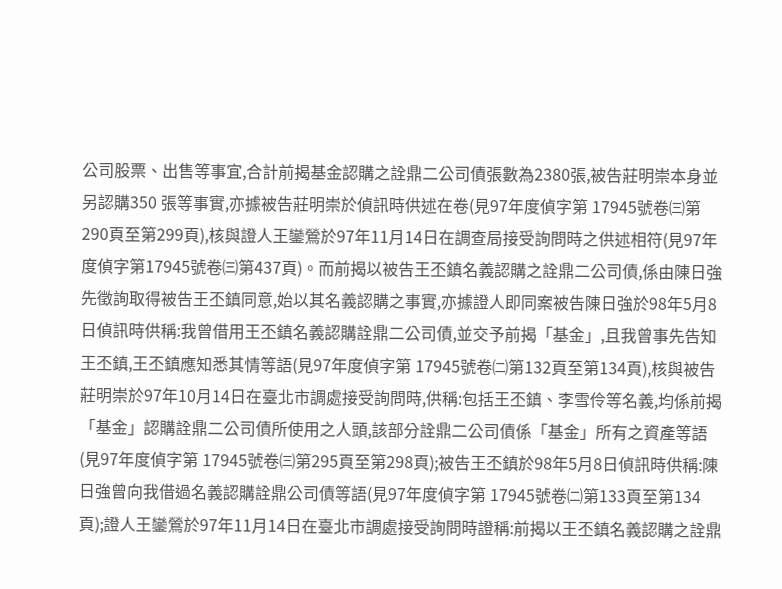公司股票、出售等事宜,合計前揭基金認購之詮鼎二公司債張數為2380張,被告莊明崇本身並另認購350 張等事實,亦據被告莊明崇於偵訊時供述在卷(見97年度偵字第 17945號卷㈢第290頁至第299頁),核與證人王鑾鶯於97年11月14日在調查局接受詢問時之供述相符(見97年度偵字第17945號卷㈢第437頁)。而前揭以被告王丕鎮名義認購之詮鼎二公司債,係由陳日強先徵詢取得被告王丕鎮同意,始以其名義認購之事實,亦據證人即同案被告陳日強於98年5月8日偵訊時供稱:我曾借用王丕鎮名義認購詮鼎二公司債,並交予前揭「基金」,且我曾事先告知王丕鎮,王丕鎮應知悉其情等語(見97年度偵字第 17945號卷㈡第132頁至第134頁),核與被告莊明崇於97年10月14日在臺北市調處接受詢問時,供稱:包括王丕鎮、李雪伶等名義,均係前揭「基金」認購詮鼎二公司債所使用之人頭,該部分詮鼎二公司債係「基金」所有之資產等語(見97年度偵字第 17945號卷㈢第295頁至第298頁);被告王丕鎮於98年5月8日偵訊時供稱:陳日強曾向我借過名義認購詮鼎公司債等語(見97年度偵字第 17945號卷㈡第133頁至第134頁);證人王鑾鶯於97年11月14日在臺北市調處接受詢問時證稱:前揭以王丕鎮名義認購之詮鼎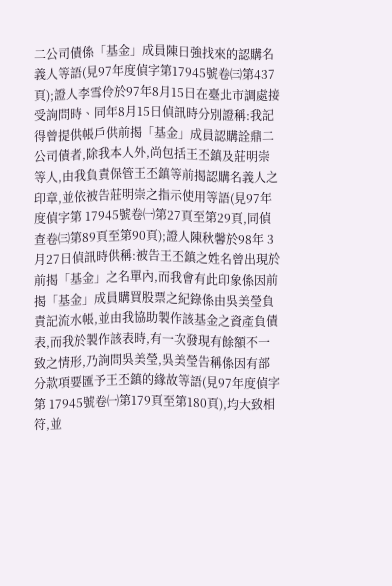二公司債係「基金」成員陳日強找來的認購名義人等語(見97年度偵字第17945號卷㈢第437頁);證人李雪伶於97年8月15日在臺北市調處接受詢問時、同年8月15日偵訊時分別證稱:我記得曾提供帳戶供前揭「基金」成員認購詮鼎二公司債者,除我本人外,尚包括王丕鎮及莊明崇等人,由我負責保管王丕鎮等前揭認購名義人之印章,並依被告莊明崇之指示使用等語(見97年度偵字第 17945號卷㈠第27頁至第29頁,同偵查卷㈢第89頁至第90頁);證人陳秋馨於98年 3月27日偵訊時供稱:被告王丕鎮之姓名曾出現於前揭「基金」之名單內,而我會有此印象係因前揭「基金」成員購買股票之紀錄係由吳美瑩負責記流水帳,並由我協助製作該基金之資產負債表,而我於製作該表時,有一次發現有餘額不一致之情形,乃詢問吳美瑩,吳美瑩告稱係因有部分款項要匯予王丕鎮的緣故等語(見97年度偵字第 17945號卷㈠第179頁至第180頁),均大致相符,並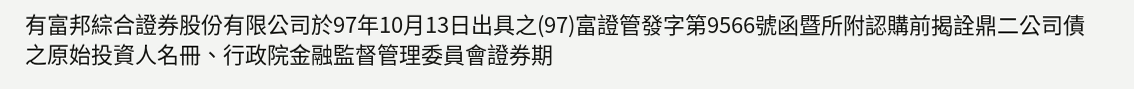有富邦綜合證券股份有限公司於97年10月13日出具之(97)富證管發字第9566號函暨所附認購前揭詮鼎二公司債之原始投資人名冊、行政院金融監督管理委員會證券期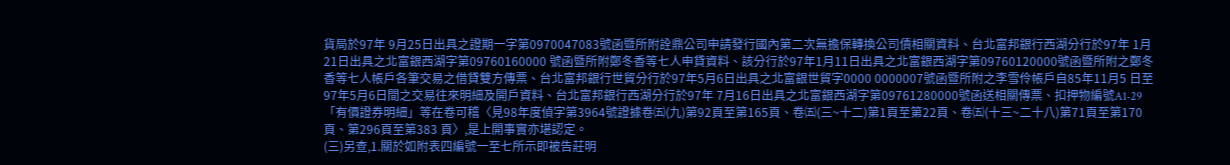貨局於97年 9月25日出具之證期一字第0970047083號函暨所附詮鼎公司申請發行國內第二次無擔保轉換公司債相關資料、台北富邦銀行西湖分行於97年 1月21日出具之北富銀西湖字第09760160000 號函暨所附鄭冬香等七人申貸資料、該分行於97年1月11日出具之北富銀西湖字第09760120000號函暨所附之鄭冬香等七人帳戶各筆交易之借貸雙方傳票、台北富邦銀行世貿分行於97年5月6日出具之北富銀世貿字0000 0000007號函暨所附之李雪伶帳戶自85年11月5 日至97年5月6日間之交易往來明細及開戶資料、台北富邦銀行西湖分行於97年 7月16日出具之北富銀西湖字第09761280000號函送相關傳票、扣押物編號A1-29「有價證券明細」等在卷可稽〈見98年度偵字第3964號證據卷㈤(九)第92頁至第165頁、卷㈤(三~十二)第1頁至第22頁、卷㈤(十三~二十八)第71頁至第170頁、第296頁至第383 頁〉,是上開事實亦堪認定。
(三)另查,1.關於如附表四編號一至七所示即被告莊明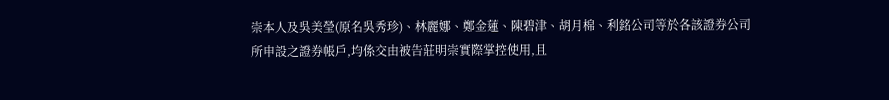崇本人及吳美瑩(原名吳秀珍)、林麗娜、鄭金蓮、陳碧津、胡月棉、利銘公司等於各該證券公司所申設之證券帳戶,均係交由被告莊明崇實際掌控使用,且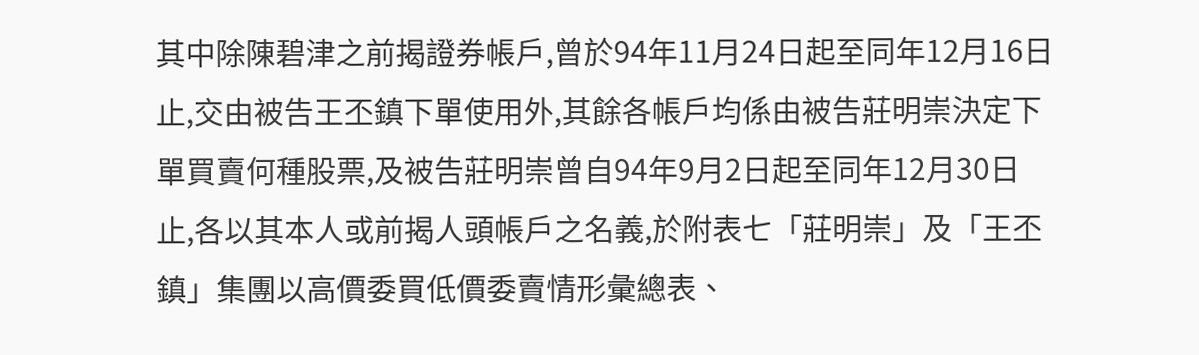其中除陳碧津之前揭證券帳戶,曾於94年11月24日起至同年12月16日止,交由被告王丕鎮下單使用外,其餘各帳戶均係由被告莊明崇決定下單買賣何種股票,及被告莊明崇曾自94年9月2日起至同年12月30日止,各以其本人或前揭人頭帳戶之名義,於附表七「莊明崇」及「王丕鎮」集團以高價委買低價委賣情形彙總表、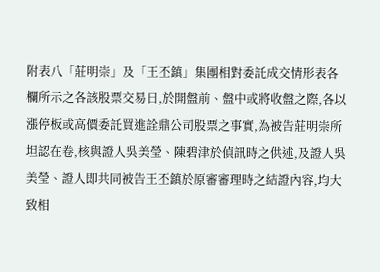附表八「莊明崇」及「王丕鎮」集團相對委託成交情形表各欄所示之各該股票交易日,於開盤前、盤中或將收盤之際,各以漲停板或高價委託買進詮鼎公司股票之事實,為被告莊明崇所坦認在卷,核與證人吳美瑩、陳碧津於偵訊時之供述,及證人吳美瑩、證人即共同被告王丕鎮於原審審理時之結證內容,均大致相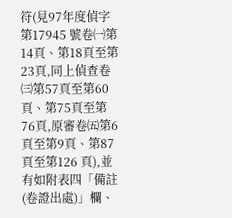符(見97年度偵字第17945 號卷㈠第14頁、第18頁至第23頁,同上偵查卷㈢第57頁至第60頁、第75頁至第76頁,原審卷㈤第6頁至第9頁、第87頁至第126 頁),並有如附表四「備註(卷證出處)」欄、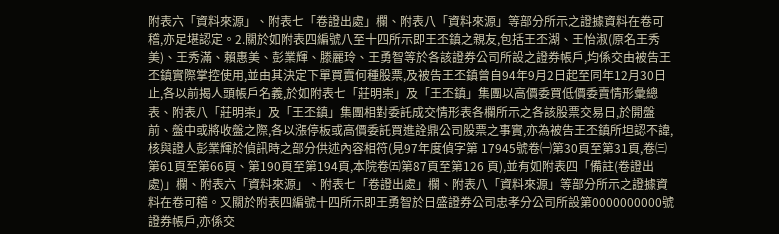附表六「資料來源」、附表七「卷證出處」欄、附表八「資料來源」等部分所示之證據資料在卷可稽,亦足堪認定。2.關於如附表四編號八至十四所示即王丕鎮之親友,包括王丕湖、王怡淑(原名王秀美)、王秀滿、賴惠美、彭業輝、滕麗玲、王勇智等於各該證券公司所設之證券帳戶,均係交由被告王丕鎮實際掌控使用,並由其決定下單買賣何種股票,及被告王丕鎮曾自94年9月2日起至同年12月30日止,各以前揭人頭帳戶名義,於如附表七「莊明崇」及「王丕鎮」集團以高價委買低價委賣情形彙總表、附表八「莊明崇」及「王丕鎮」集團相對委託成交情形表各欄所示之各該股票交易日,於開盤前、盤中或將收盤之際,各以漲停板或高價委託買進詮鼎公司股票之事實,亦為被告王丕鎮所坦認不諱,核與證人彭業輝於偵訊時之部分供述內容相符(見97年度偵字第 17945號卷㈠第30頁至第31頁,卷㈢第61頁至第66頁、第190頁至第194頁,本院卷㈤第87頁至第126 頁),並有如附表四「備註(卷證出處)」欄、附表六「資料來源」、附表七「卷證出處」欄、附表八「資料來源」等部分所示之證據資料在卷可稽。又關於附表四編號十四所示即王勇智於日盛證券公司忠孝分公司所設第0000000000號證券帳戶,亦係交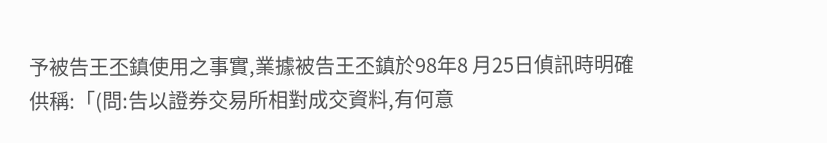予被告王丕鎮使用之事實,業據被告王丕鎮於98年8 月25日偵訊時明確供稱:「(問:告以證券交易所相對成交資料,有何意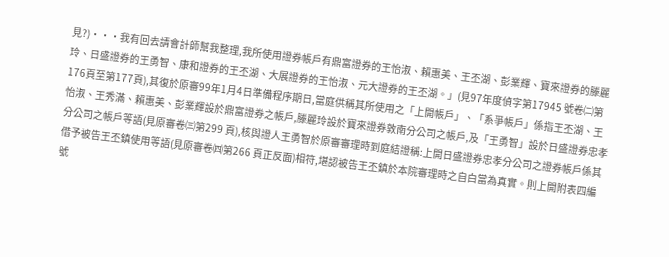見?)‧‧‧我有回去請會計師幫我整理,我所使用證券帳戶有鼎富證券的王怡淑、賴惠美、王丕湖、彭業輝、寶來證券的滕麗玲、日盛證券的王勇智、康和證券的王丕湖、大展證券的王怡淑、元大證券的王丕湖。」(見97年度偵字第17945 號卷㈡第176頁至第177頁),其復於原審99年1月4日準備程序期日,當庭供稱其所使用之「上開帳戶」、「系爭帳戶」係指王丕湖、王怡淑、王秀滿、賴惠美、彭業輝設於鼎富證券之帳戶,滕麗玲設於寶來證券敦南分公司之帳戶,及「王勇智」設於日盛證券忠孝分公司之帳戶等語(見原審卷㈢第299 頁),核與證人王勇智於原審審理時到庭結證稱:上開日盛證券忠孝分公司之證券帳戶係其借予被告王丕鎮使用等語(見原審卷㈣第266 頁正反面)相符,堪認被告王丕鎮於本院審理時之自白當為真實。則上開附表四編號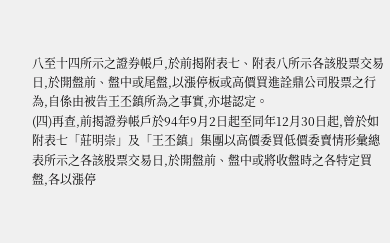八至十四所示之證券帳戶,於前揭附表七、附表八所示各該股票交易日,於開盤前、盤中或尾盤,以漲停板或高價買進詮鼎公司股票之行為,自係由被告王丕鎮所為之事實,亦堪認定。
(四)再查,前揭證券帳戶於94年9月2日起至同年12月30日起,曾於如附表七「莊明崇」及「王丕鎮」集團以高價委買低價委賣情形彙總表所示之各該股票交易日,於開盤前、盤中或將收盤時之各特定買盤,各以漲停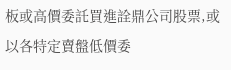板或高價委託買進詮鼎公司股票,或以各特定賣盤低價委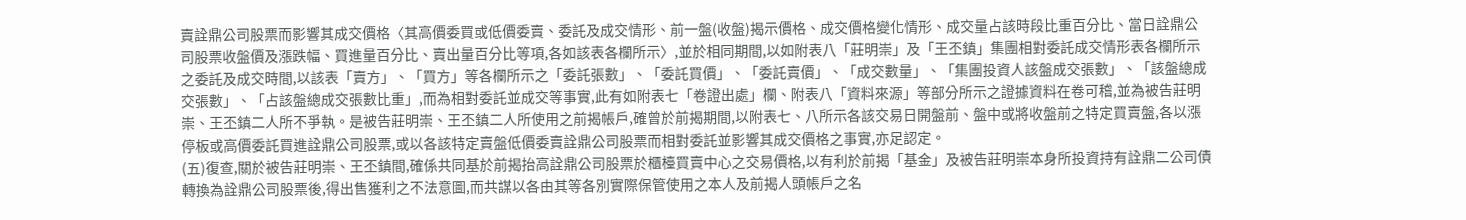賣詮鼎公司股票而影響其成交價格〈其高價委買或低價委賣、委託及成交情形、前一盤(收盤)揭示價格、成交價格變化情形、成交量占該時段比重百分比、當日詮鼎公司股票收盤價及漲跌幅、買進量百分比、賣出量百分比等項,各如該表各欄所示〉,並於相同期間,以如附表八「莊明崇」及「王丕鎮」集團相對委託成交情形表各欄所示之委託及成交時間,以該表「賣方」、「買方」等各欄所示之「委託張數」、「委託買價」、「委託賣價」、「成交數量」、「集團投資人該盤成交張數」、「該盤總成交張數」、「占該盤總成交張數比重」,而為相對委託並成交等事實,此有如附表七「卷證出處」欄、附表八「資料來源」等部分所示之證據資料在卷可稽,並為被告莊明崇、王丕鎮二人所不爭執。是被告莊明崇、王丕鎮二人所使用之前揭帳戶,確曾於前揭期間,以附表七、八所示各該交易日開盤前、盤中或將收盤前之特定買賣盤,各以漲停板或高價委託買進詮鼎公司股票,或以各該特定賣盤低價委賣詮鼎公司股票而相對委託並影響其成交價格之事實,亦足認定。
(五)復查,關於被告莊明崇、王丕鎮間,確係共同基於前揭抬高詮鼎公司股票於櫃檯買賣中心之交易價格,以有利於前揭「基金」及被告莊明崇本身所投資持有詮鼎二公司債轉換為詮鼎公司股票後,得出售獲利之不法意圖,而共謀以各由其等各別實際保管使用之本人及前揭人頭帳戶之名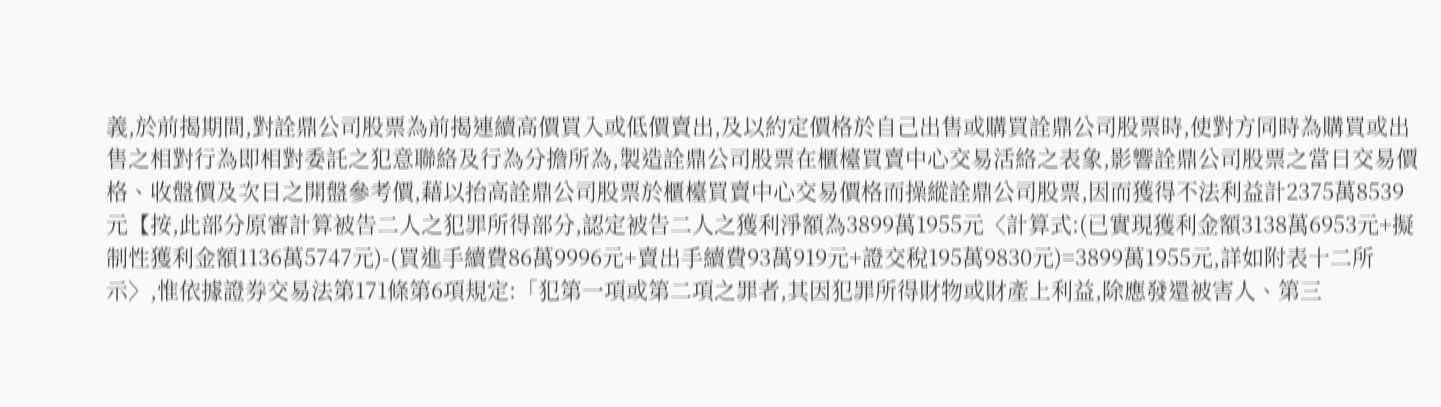義,於前揭期間,對詮鼎公司股票為前揭連續高價買入或低價賣出,及以約定價格於自己出售或購買詮鼎公司股票時,使對方同時為購買或出售之相對行為即相對委託之犯意聯絡及行為分擔所為,製造詮鼎公司股票在櫃檯買賣中心交易活絡之表象,影響詮鼎公司股票之當日交易價格、收盤價及次日之開盤參考價,藉以抬高詮鼎公司股票於櫃檯買賣中心交易價格而操縱詮鼎公司股票,因而獲得不法利益計2375萬8539元【按,此部分原審計算被告二人之犯罪所得部分,認定被告二人之獲利淨額為3899萬1955元〈計算式:(已實現獲利金額3138萬6953元+擬制性獲利金額1136萬5747元)-(買進手續費86萬9996元+賣出手續費93萬919元+證交稅195萬9830元)=3899萬1955元,詳如附表十二所示〉,惟依據證券交易法第171條第6項規定:「犯第一項或第二項之罪者,其因犯罪所得財物或財產上利益,除應發還被害人、第三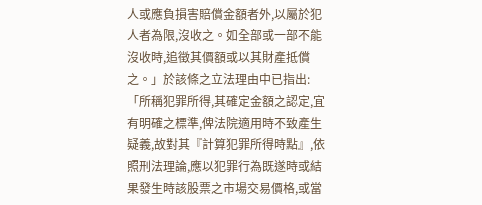人或應負損害賠償金額者外,以屬於犯人者為限,沒收之。如全部或一部不能沒收時,追徵其價額或以其財產抵償之。」於該條之立法理由中已指出:「所稱犯罪所得,其確定金額之認定,宜有明確之標準,俾法院適用時不致產生疑義,故對其『計算犯罪所得時點』,依照刑法理論,應以犯罪行為既遂時或結果發生時該股票之市場交易價格,或當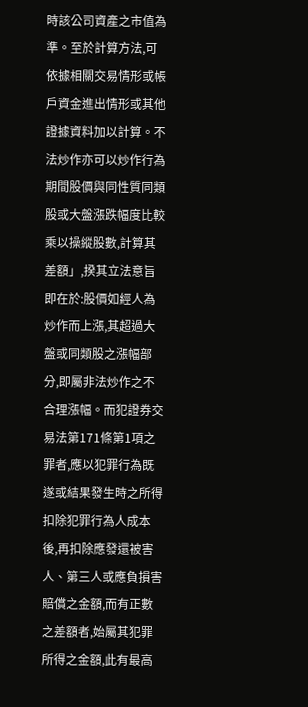時該公司資產之市值為準。至於計算方法,可依據相關交易情形或帳戶資金進出情形或其他證據資料加以計算。不法炒作亦可以炒作行為期間股價與同性質同類股或大盤漲跌幅度比較乘以操縱股數,計算其差額」,揆其立法意旨即在於:股價如經人為炒作而上漲,其超過大盤或同類股之漲幅部分,即屬非法炒作之不合理漲幅。而犯證券交易法第171條第1項之罪者,應以犯罪行為既遂或結果發生時之所得扣除犯罪行為人成本後,再扣除應發還被害人、第三人或應負損害賠償之金額,而有正數之差額者,始屬其犯罪所得之金額,此有最高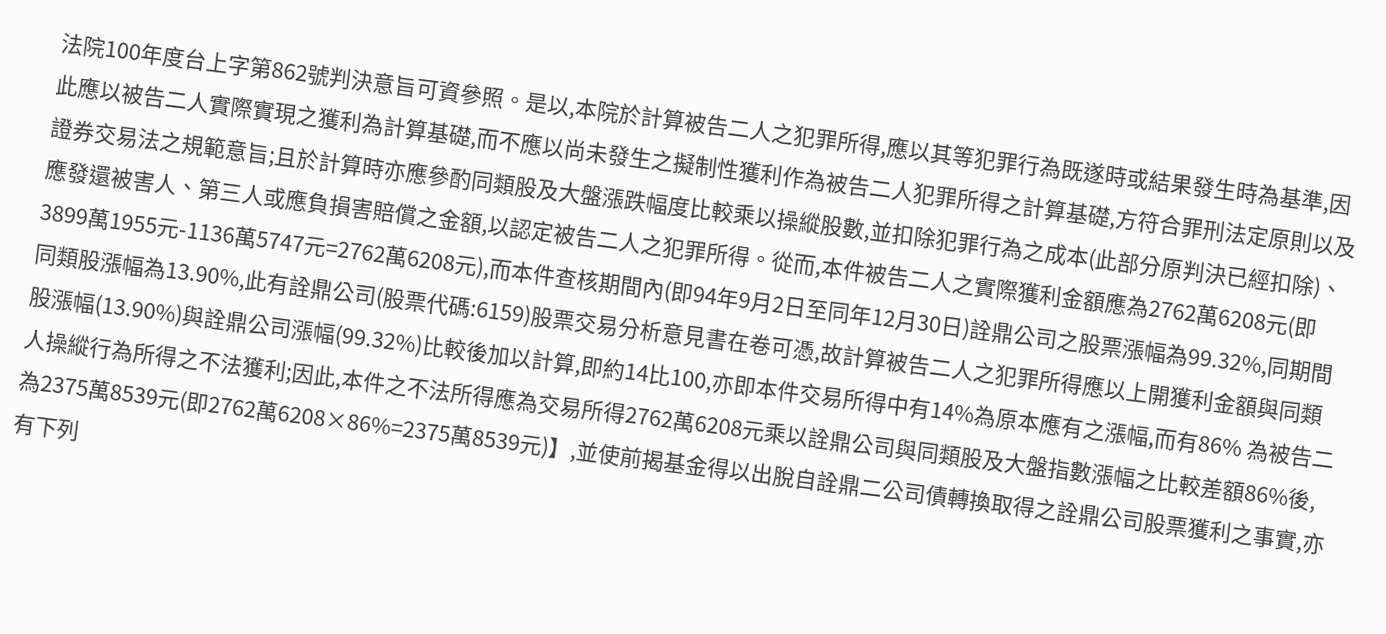法院100年度台上字第862號判決意旨可資參照。是以,本院於計算被告二人之犯罪所得,應以其等犯罪行為既遂時或結果發生時為基準,因此應以被告二人實際實現之獲利為計算基礎,而不應以尚未發生之擬制性獲利作為被告二人犯罪所得之計算基礎,方符合罪刑法定原則以及證券交易法之規範意旨;且於計算時亦應參酌同類股及大盤漲跌幅度比較乘以操縱股數,並扣除犯罪行為之成本(此部分原判決已經扣除)、應發還被害人、第三人或應負損害賠償之金額,以認定被告二人之犯罪所得。從而,本件被告二人之實際獲利金額應為2762萬6208元(即3899萬1955元-1136萬5747元=2762萬6208元),而本件查核期間內(即94年9月2日至同年12月30日)詮鼎公司之股票漲幅為99.32%,同期間同類股漲幅為13.90%,此有詮鼎公司(股票代碼:6159)股票交易分析意見書在卷可憑,故計算被告二人之犯罪所得應以上開獲利金額與同類股漲幅(13.90%)與詮鼎公司漲幅(99.32%)比較後加以計算,即約14比100,亦即本件交易所得中有14%為原本應有之漲幅,而有86% 為被告二人操縱行為所得之不法獲利;因此,本件之不法所得應為交易所得2762萬6208元乘以詮鼎公司與同類股及大盤指數漲幅之比較差額86%後,為2375萬8539元(即2762萬6208×86%=2375萬8539元)】,並使前揭基金得以出脫自詮鼎二公司債轉換取得之詮鼎公司股票獲利之事實,亦有下列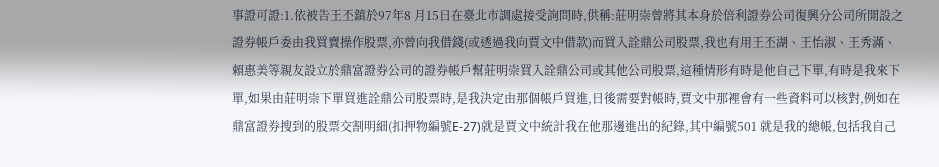事證可證:1.依被告王丕鎮於97年8 月15日在臺北市調處接受詢問時,供稱:莊明崇曾將其本身於倍利證券公司復興分公司所開設之證券帳戶委由我買賣操作股票,亦曾向我借錢(或透過我向賈文中借款)而買入詮鼎公司股票,我也有用王丕湖、王怡淑、王秀滿、賴惠美等親友設立於鼎富證券公司的證券帳戶幫莊明崇買入詮鼎公司或其他公司股票,這種情形有時是他自己下單,有時是我來下單,如果由莊明崇下單買進詮鼎公司股票時,是我決定由那個帳戶買進,日後需要對帳時,賈文中那裡會有一些資料可以核對,例如在鼎富證券搜到的股票交割明細(扣押物編號E-27)就是賈文中統計我在他那邊進出的紀錄,其中編號501 就是我的總帳,包括我自己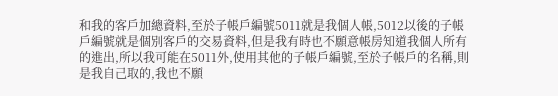和我的客戶加總資料,至於子帳戶編號5011就是我個人帳,5012以後的子帳戶編號就是個別客戶的交易資料,但是我有時也不願意帳房知道我個人所有的進出,所以我可能在5011外,使用其他的子帳戶編號,至於子帳戶的名稱,則是我自己取的,我也不願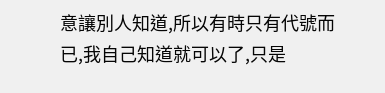意讓別人知道,所以有時只有代號而已,我自己知道就可以了,只是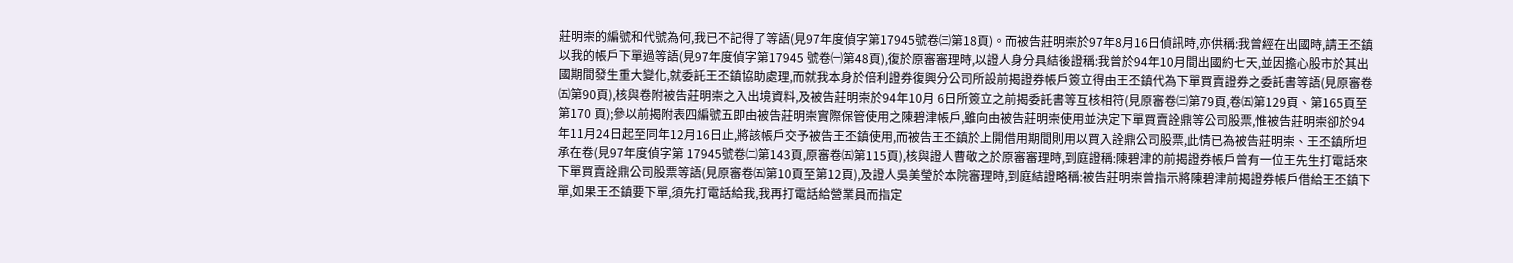莊明崇的編號和代號為何,我已不記得了等語(見97年度偵字第17945號卷㈢第18頁)。而被告莊明崇於97年8月16日偵訊時,亦供稱:我曾經在出國時,請王丕鎮以我的帳戶下單過等語(見97年度偵字第17945 號卷㈠第48頁),復於原審審理時,以證人身分具結後證稱:我曾於94年10月間出國約七天,並因擔心股市於其出國期間發生重大變化,就委託王丕鎮協助處理,而就我本身於倍利證券復興分公司所設前揭證券帳戶簽立得由王丕鎮代為下單買賣證券之委託書等語(見原審卷㈤第90頁),核與卷附被告莊明崇之入出境資料,及被告莊明崇於94年10月 6日所簽立之前揭委託書等互核相符(見原審卷㈢第79頁,卷㈤第129頁、第165頁至第170 頁);參以前揭附表四編號五即由被告莊明崇實際保管使用之陳碧津帳戶,雖向由被告莊明崇使用並決定下單買賣詮鼎等公司股票,惟被告莊明崇卻於94年11月24日起至同年12月16日止,將該帳戶交予被告王丕鎮使用,而被告王丕鎮於上開借用期間則用以買入詮鼎公司股票,此情已為被告莊明崇、王丕鎮所坦承在卷(見97年度偵字第 17945號卷㈡第143頁,原審卷㈤第115頁),核與證人曹敬之於原審審理時,到庭證稱:陳碧津的前揭證券帳戶曾有一位王先生打電話來下單買賣詮鼎公司股票等語(見原審卷㈤第10頁至第12頁),及證人吳美瑩於本院審理時,到庭結證略稱:被告莊明崇曾指示將陳碧津前揭證券帳戶借給王丕鎮下單,如果王丕鎮要下單,須先打電話給我,我再打電話給營業員而指定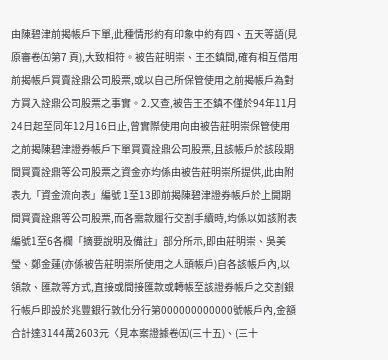由陳碧津前揭帳戶下單,此種情形約有印象中約有四、五天等語(見原審卷㈤第7 頁),大致相符。被告莊明崇、王丕鎮間,確有相互借用前揭帳戶買賣詮鼎公司股票,或以自己所保管使用之前揭帳戶為對方買入詮鼎公司股票之事實。2.又查,被告王丕鎮不僅於94年11月24日起至同年12月16日止,曾實際使用向由被告莊明崇保管使用之前揭陳碧津證券帳戶下單買賣詮鼎公司股票,且該帳戶於該段期間買賣詮鼎等公司股票之資金亦均係由被告莊明崇所提供,此由附表九「資金流向表」編號 1至13即前揭陳碧津證券帳戶於上開期間買賣詮鼎等公司股票,而各需款履行交割手續時,均係以如該附表編號1至6各欄「摘要說明及備註」部分所示,即由莊明崇、吳美瑩、鄭金蓮(亦係被告莊明崇所使用之人頭帳戶)自各該帳戶內,以領款、匯款等方式,直接或間接匯款或轉帳至該證券帳戶之交割銀行帳戶即設於兆豐銀行敦化分行第000000000000號帳戶內,金額合計達3144萬2603元〈見本案證據卷㈤(三十五)、(三十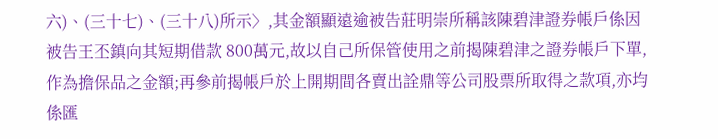六)、(三十七)、(三十八)所示〉,其金額顯遠逾被告莊明崇所稱該陳碧津證券帳戶係因被告王丕鎮向其短期借款 800萬元,故以自己所保管使用之前揭陳碧津之證券帳戶下單,作為擔保品之金額;再參前揭帳戶於上開期間各賣出詮鼎等公司股票所取得之款項,亦均係匯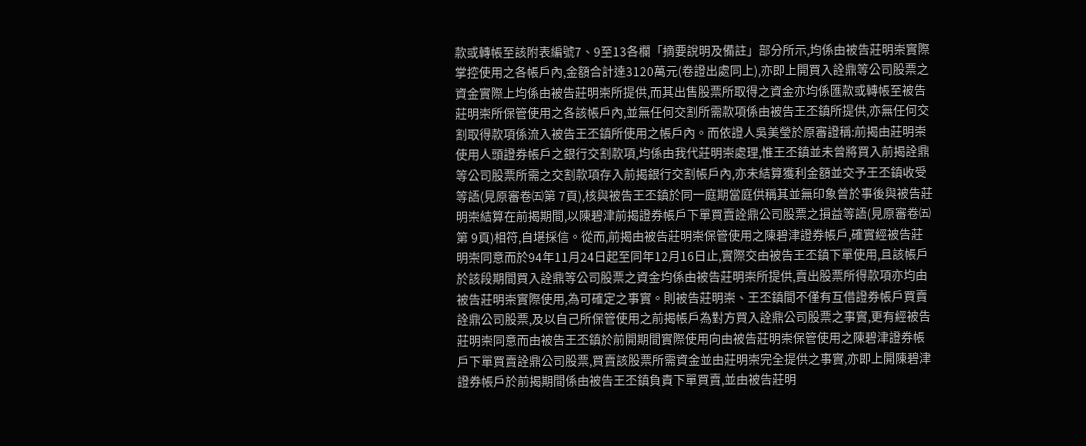款或轉帳至該附表編號7、9至13各欄「摘要說明及備註」部分所示,均係由被告莊明崇實際掌控使用之各帳戶內,金額合計達3120萬元(卷證出處同上),亦即上開買入詮鼎等公司股票之資金實際上均係由被告莊明崇所提供,而其出售股票所取得之資金亦均係匯款或轉帳至被告莊明崇所保管使用之各該帳戶內,並無任何交割所需款項係由被告王丕鎮所提供,亦無任何交割取得款項係流入被告王丕鎮所使用之帳戶內。而依證人吳美瑩於原審證稱:前揭由莊明崇使用人頭證券帳戶之銀行交割款項,均係由我代莊明崇處理,惟王丕鎮並未曾將買入前揭詮鼎等公司股票所需之交割款項存入前揭銀行交割帳戶內,亦未結算獲利金額並交予王丕鎮收受等語(見原審卷㈤第 7頁),核與被告王丕鎮於同一庭期當庭供稱其並無印象曾於事後與被告莊明崇結算在前揭期間,以陳碧津前揭證券帳戶下單買賣詮鼎公司股票之損益等語(見原審卷㈤第 9頁)相符,自堪採信。從而,前揭由被告莊明崇保管使用之陳碧津證券帳戶,確實經被告莊明崇同意而於94年11月24日起至同年12月16日止,實際交由被告王丕鎮下單使用,且該帳戶於該段期間買入詮鼎等公司股票之資金均係由被告莊明崇所提供,賣出股票所得款項亦均由被告莊明崇實際使用,為可確定之事實。則被告莊明崇、王丕鎮間不僅有互借證券帳戶買賣詮鼎公司股票,及以自己所保管使用之前揭帳戶為對方買入詮鼎公司股票之事實,更有經被告莊明崇同意而由被告王丕鎮於前開期間實際使用向由被告莊明崇保管使用之陳碧津證券帳戶下單買賣詮鼎公司股票,買賣該股票所需資金並由莊明崇完全提供之事實,亦即上開陳碧津證券帳戶於前揭期間係由被告王丕鎮負責下單買賣,並由被告莊明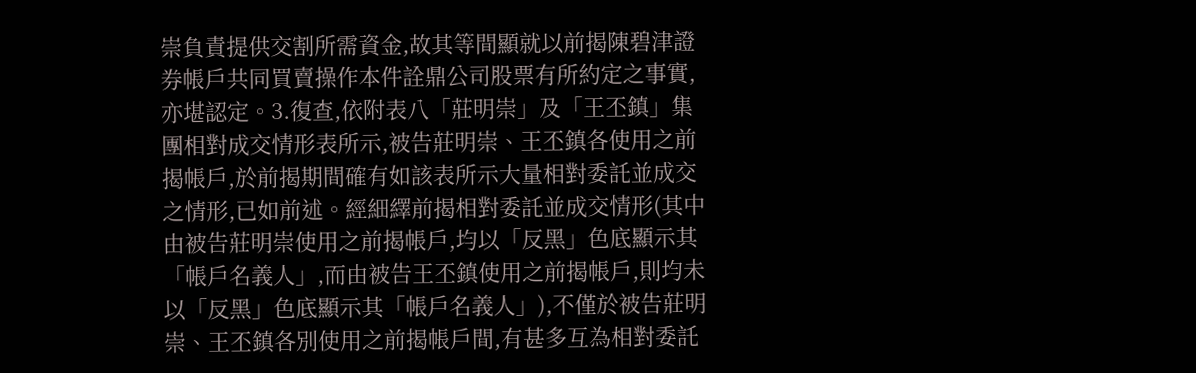崇負責提供交割所需資金,故其等間顯就以前揭陳碧津證券帳戶共同買賣操作本件詮鼎公司股票有所約定之事實,亦堪認定。3.復查,依附表八「莊明崇」及「王丕鎮」集團相對成交情形表所示,被告莊明崇、王丕鎮各使用之前揭帳戶,於前揭期間確有如該表所示大量相對委託並成交之情形,已如前述。經細繹前揭相對委託並成交情形(其中由被告莊明崇使用之前揭帳戶,均以「反黑」色底顯示其「帳戶名義人」,而由被告王丕鎮使用之前揭帳戶,則均未以「反黑」色底顯示其「帳戶名義人」),不僅於被告莊明崇、王丕鎮各別使用之前揭帳戶間,有甚多互為相對委託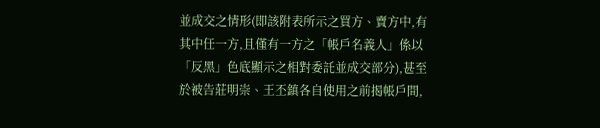並成交之情形(即該附表所示之買方、賣方中,有其中任一方,且僅有一方之「帳戶名義人」係以「反黑」色底顯示之相對委託並成交部分),甚至於被告莊明崇、王丕鎮各自使用之前揭帳戶間,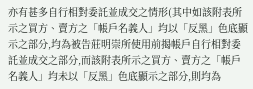亦有甚多自行相對委託並成交之情形(其中如該附表所示之買方、賣方之「帳戶名義人」均以「反黑」色底顯示之部分,均為被告莊明崇所使用前揭帳戶自行相對委託並成交之部分,而該附表所示之買方、賣方之「帳戶名義人」均未以「反黑」色底顯示之部分,則均為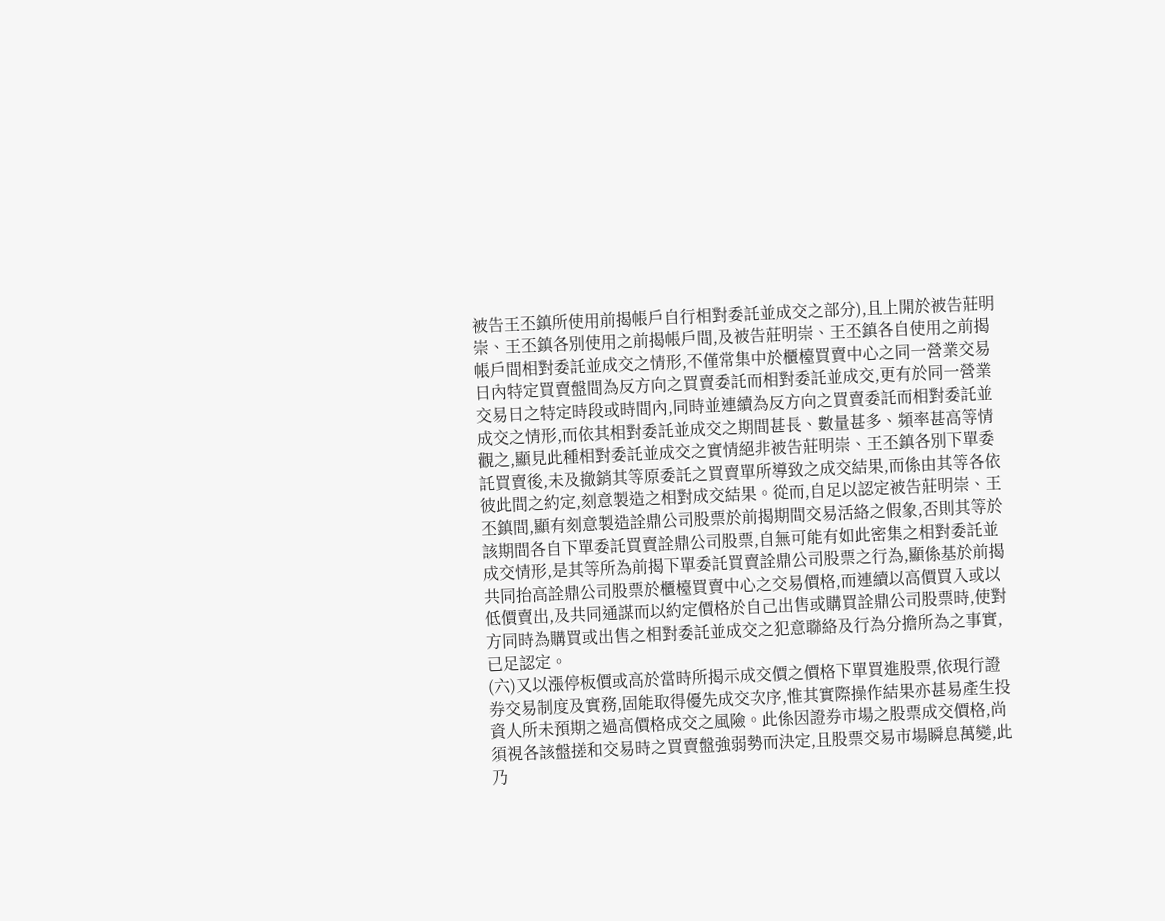被告王丕鎮所使用前揭帳戶自行相對委託並成交之部分),且上開於被告莊明崇、王丕鎮各別使用之前揭帳戶間,及被告莊明崇、王丕鎮各自使用之前揭帳戶間相對委託並成交之情形,不僅常集中於櫃檯買賣中心之同一營業交易日內特定買賣盤間為反方向之買賣委託而相對委託並成交,更有於同一營業交易日之特定時段或時間內,同時並連續為反方向之買賣委託而相對委託並成交之情形,而依其相對委託並成交之期間甚長、數量甚多、頻率甚高等情觀之,顯見此種相對委託並成交之實情絕非被告莊明崇、王丕鎮各別下單委託買賣後,未及撤銷其等原委託之買賣單所導致之成交結果,而係由其等各依彼此間之約定,刻意製造之相對成交結果。從而,自足以認定被告莊明崇、王丕鎮間,顯有刻意製造詮鼎公司股票於前揭期間交易活絡之假象,否則其等於該期間各自下單委託買賣詮鼎公司股票,自無可能有如此密集之相對委託並成交情形,是其等所為前揭下單委託買賣詮鼎公司股票之行為,顯係基於前揭共同抬高詮鼎公司股票於櫃檯買賣中心之交易價格,而連續以高價買入或以低價賣出,及共同通謀而以約定價格於自己出售或購買詮鼎公司股票時,使對方同時為購買或出售之相對委託並成交之犯意聯絡及行為分擔所為之事實,已足認定。
(六)又以漲停板價或高於當時所揭示成交價之價格下單買進股票,依現行證券交易制度及實務,固能取得優先成交次序,惟其實際操作結果亦甚易產生投資人所未預期之過高價格成交之風險。此係因證券市場之股票成交價格,尚須視各該盤搓和交易時之買賣盤強弱勢而決定,且股票交易市場瞬息萬變,此乃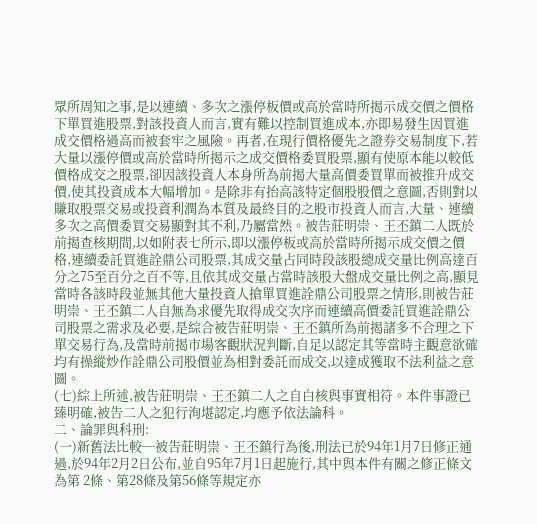眾所周知之事,是以連續、多次之漲停板價或高於當時所揭示成交價之價格下單買進股票,對該投資人而言,實有難以控制買進成本,亦即易發生因買進成交價格過高而被套牢之風險。再者,在現行價格優先之證券交易制度下,若大量以漲停價或高於當時所揭示之成交價格委買股票,顯有使原本能以較低價格成交之股票,卻因該投資人本身所為前揭大量高價委買單而被推升成交價,使其投資成本大幅增加。是除非有抬高該特定個股股價之意圖,否則對以賺取股票交易或投資利潤為本質及最終目的之股市投資人而言,大量、連續多次之高價委買交易顯對其不利,乃屬當然。被告莊明崇、王丕鎮二人既於前揭查核期間,以如附表七所示,即以漲停板或高於當時所揭示成交價之價格,連續委託買進詮鼎公司股票,其成交量占同時段該股總成交量比例高達百分之75至百分之百不等,且依其成交量占當時該股大盤成交量比例之高,顯見當時各該時段並無其他大量投資人搶單買進詮鼎公司股票之情形,則被告莊明崇、王丕鎮二人自無為求優先取得成交次序而連續高價委託買進詮鼎公司股票之需求及必要,是綜合被告莊明崇、王丕鎮所為前揭諸多不合理之下單交易行為,及當時前揭市場客觀狀況判斷,自足以認定其等當時主觀意欲確均有操縱炒作詮鼎公司股價並為相對委託而成交,以達成獲取不法利益之意圖。
(七)綜上所述,被告莊明崇、王丕鎮二人之自白核與事實相符。本件事證已臻明確,被告二人之犯行洵堪認定,均應予依法論科。
二、論罪與科刑:
(一)新舊法比較─被告莊明崇、王丕鎮行為後,刑法已於94年1月7日修正通過,於94年2月2日公布,並自95年7月1日起施行,其中與本件有關之修正條文為第 2條、第28條及第56條等規定亦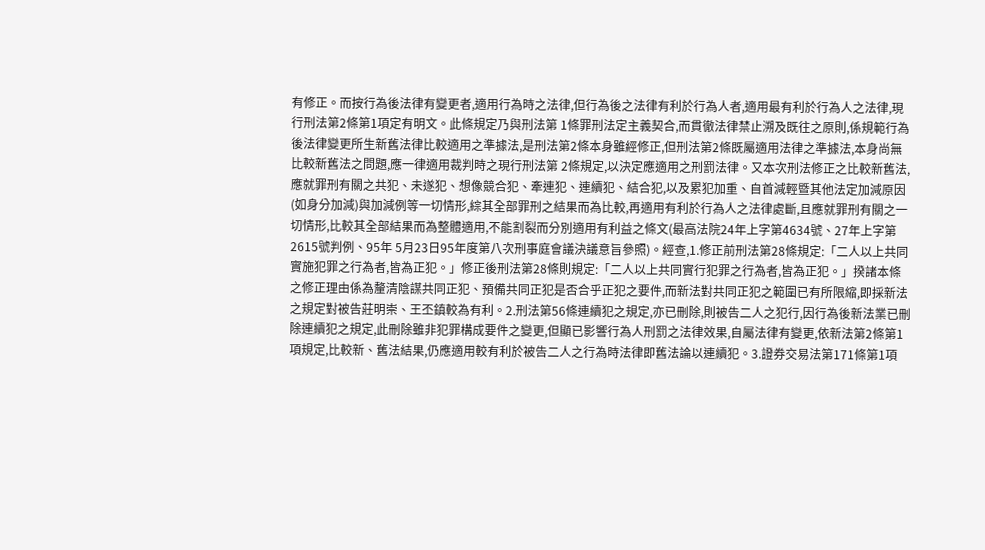有修正。而按行為後法律有變更者,適用行為時之法律,但行為後之法律有利於行為人者,適用最有利於行為人之法律,現行刑法第2條第1項定有明文。此條規定乃與刑法第 1條罪刑法定主義契合,而貫徹法律禁止溯及既往之原則,係規範行為後法律變更所生新舊法律比較適用之準據法,是刑法第2條本身雖經修正,但刑法第2條既屬適用法律之準據法,本身尚無比較新舊法之問題,應一律適用裁判時之現行刑法第 2條規定,以決定應適用之刑罰法律。又本次刑法修正之比較新舊法,應就罪刑有關之共犯、未遂犯、想像競合犯、牽連犯、連續犯、結合犯,以及累犯加重、自首減輕暨其他法定加減原因(如身分加減)與加減例等一切情形,綜其全部罪刑之結果而為比較,再適用有利於行為人之法律處斷,且應就罪刑有關之一切情形,比較其全部結果而為整體適用,不能割裂而分別適用有利益之條文(最高法院24年上字第4634號、27年上字第2615號判例、95年 5月23日95年度第八次刑事庭會議決議意旨參照)。經查,1.修正前刑法第28條規定:「二人以上共同實施犯罪之行為者,皆為正犯。」修正後刑法第28條則規定:「二人以上共同實行犯罪之行為者,皆為正犯。」揆諸本條之修正理由係為釐清陰謀共同正犯、預備共同正犯是否合乎正犯之要件,而新法對共同正犯之範圍已有所限縮,即採新法之規定對被告莊明崇、王丕鎮較為有利。2.刑法第56條連續犯之規定,亦已刪除,則被告二人之犯行,因行為後新法業已刪除連續犯之規定,此刪除雖非犯罪構成要件之變更,但顯已影響行為人刑罰之法律效果,自屬法律有變更,依新法第2條第1項規定,比較新、舊法結果,仍應適用較有利於被告二人之行為時法律即舊法論以連續犯。3.證券交易法第171條第1項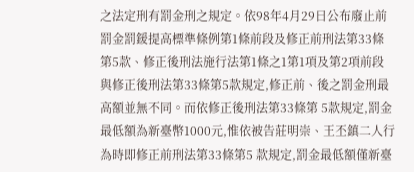之法定刑有罰金刑之規定。依98年4月29日公布廢止前罰金罰鍰提高標準條例第1條前段及修正前刑法第33條第5款、修正後刑法施行法第1條之1第1項及第2項前段與修正後刑法第33條第5款規定,修正前、後之罰金刑最高額並無不同。而依修正後刑法第33條第 5款規定,罰金最低額為新臺幣1000元,惟依被告莊明崇、王丕鎮二人行為時即修正前刑法第33條第5 款規定,罰金最低額僅新臺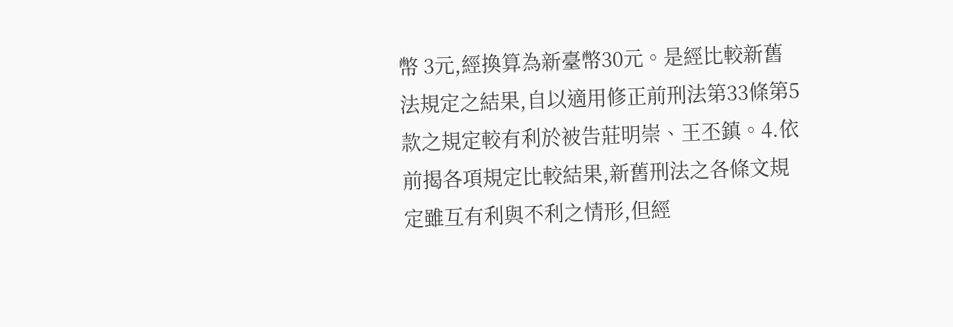幣 3元,經換算為新臺幣30元。是經比較新舊法規定之結果,自以適用修正前刑法第33條第5 款之規定較有利於被告莊明崇、王丕鎮。4.依前揭各項規定比較結果,新舊刑法之各條文規定雖互有利與不利之情形,但經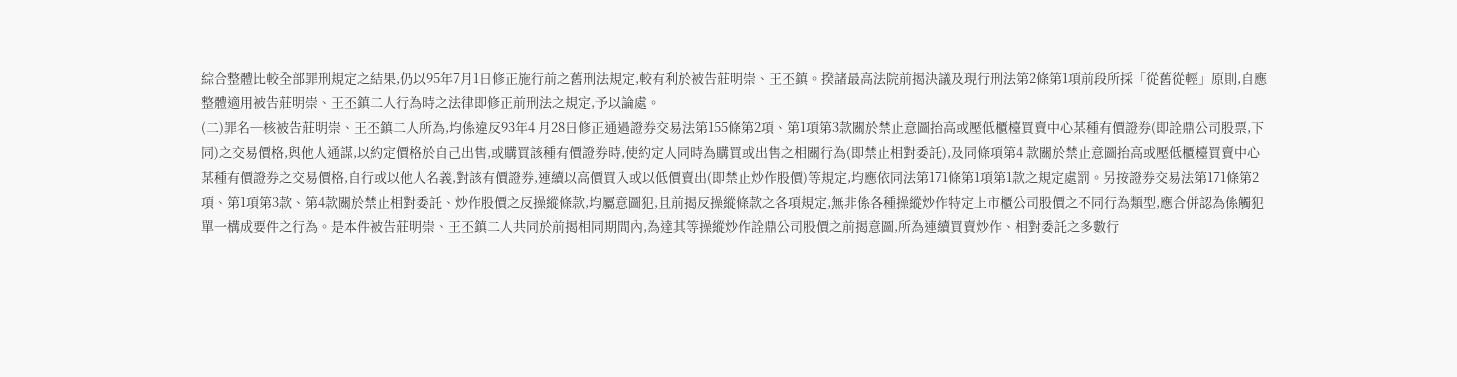綜合整體比較全部罪刑規定之結果,仍以95年7月1日修正施行前之舊刑法規定,較有利於被告莊明崇、王丕鎮。揆諸最高法院前揭決議及現行刑法第2條第1項前段所採「從舊從輕」原則,自應整體適用被告莊明崇、王丕鎮二人行為時之法律即修正前刑法之規定,予以論處。
(二)罪名─核被告莊明崇、王丕鎮二人所為,均係違反93年4 月28日修正通過證券交易法第155條第2項、第1項第3款關於禁止意圖抬高或壓低櫃檯買賣中心某種有價證券(即詮鼎公司股票,下同)之交易價格,與他人通謀,以約定價格於自己出售,或購買該種有價證券時,使約定人同時為購買或出售之相關行為(即禁止相對委託),及同條項第4 款關於禁止意圖抬高或壓低櫃檯買賣中心某種有價證券之交易價格,自行或以他人名義,對該有價證券,連續以高價買入或以低價賣出(即禁止炒作股價)等規定,均應依同法第171條第1項第1款之規定處罰。另按證券交易法第171條第2項、第1項第3款、第4款關於禁止相對委託、炒作股價之反操縱條款,均屬意圖犯,且前揭反操縱條款之各項規定,無非係各種操縱炒作特定上市櫃公司股價之不同行為類型,應合併認為係觸犯單一構成要件之行為。是本件被告莊明崇、王丕鎮二人共同於前揭相同期間內,為達其等操縱炒作詮鼎公司股價之前揭意圖,所為連續買賣炒作、相對委託之多數行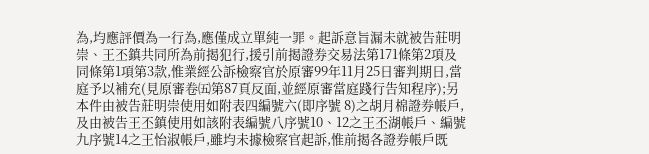為,均應評價為一行為,應僅成立單純一罪。起訴意旨漏未就被告莊明崇、王丕鎮共同所為前揭犯行,援引前揭證券交易法第171條第2項及同條第1項第3款,惟業經公訴檢察官於原審99年11月25日審判期日,當庭予以補充(見原審卷㈤第87頁反面,並經原審當庭踐行告知程序);另本件由被告莊明崇使用如附表四編號六(即序號 8)之胡月棉證券帳戶,及由被告王丕鎮使用如該附表編號八序號10、12之王丕湖帳戶、編號九序號14之王怡淑帳戶,雖均未據檢察官起訴,惟前揭各證券帳戶既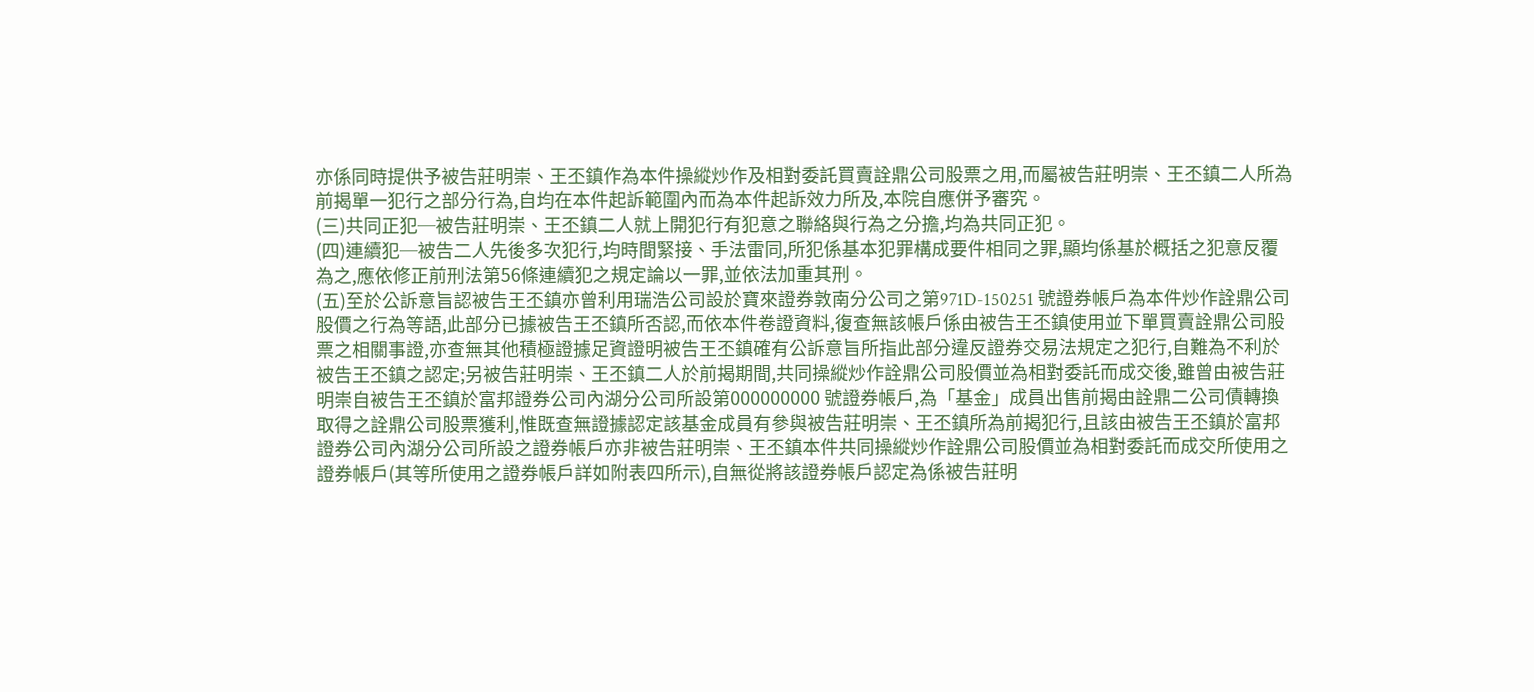亦係同時提供予被告莊明崇、王丕鎮作為本件操縱炒作及相對委託買賣詮鼎公司股票之用,而屬被告莊明崇、王丕鎮二人所為前揭單一犯行之部分行為,自均在本件起訴範圍內而為本件起訴效力所及,本院自應併予審究。
(三)共同正犯─被告莊明崇、王丕鎮二人就上開犯行有犯意之聯絡與行為之分擔,均為共同正犯。
(四)連續犯─被告二人先後多次犯行,均時間緊接、手法雷同,所犯係基本犯罪構成要件相同之罪,顯均係基於概括之犯意反覆為之,應依修正前刑法第56條連續犯之規定論以一罪,並依法加重其刑。
(五)至於公訴意旨認被告王丕鎮亦曾利用瑞浩公司設於寶來證券敦南分公司之第971D-150251 號證券帳戶為本件炒作詮鼎公司股價之行為等語,此部分已據被告王丕鎮所否認,而依本件卷證資料,復查無該帳戶係由被告王丕鎮使用並下單買賣詮鼎公司股票之相關事證,亦查無其他積極證據足資證明被告王丕鎮確有公訴意旨所指此部分違反證券交易法規定之犯行,自難為不利於被告王丕鎮之認定;另被告莊明崇、王丕鎮二人於前揭期間,共同操縱炒作詮鼎公司股價並為相對委託而成交後,雖曾由被告莊明崇自被告王丕鎮於富邦證券公司內湖分公司所設第000000000 號證券帳戶,為「基金」成員出售前揭由詮鼎二公司債轉換取得之詮鼎公司股票獲利,惟既查無證據認定該基金成員有參與被告莊明崇、王丕鎮所為前揭犯行,且該由被告王丕鎮於富邦證券公司內湖分公司所設之證券帳戶亦非被告莊明崇、王丕鎮本件共同操縱炒作詮鼎公司股價並為相對委託而成交所使用之證券帳戶(其等所使用之證券帳戶詳如附表四所示),自無從將該證券帳戶認定為係被告莊明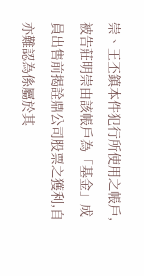崇、王丕鎮本件犯行所使用之帳戶,被告莊明崇由該帳戶為「基金」成員出售前揭詮鼎公司股票之獲利,自亦難認為係屬於其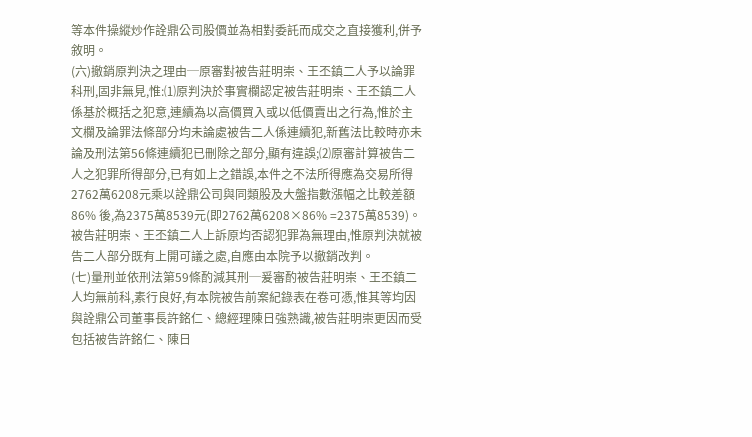等本件操縱炒作詮鼎公司股價並為相對委託而成交之直接獲利,併予敘明。
(六)撤銷原判決之理由─原審對被告莊明崇、王丕鎮二人予以論罪科刑,固非無見,惟:⑴原判決於事實欄認定被告莊明崇、王丕鎮二人係基於概括之犯意,連續為以高價買入或以低價賣出之行為,惟於主文欄及論罪法條部分均未論處被告二人係連續犯,新舊法比較時亦未論及刑法第56條連續犯已刪除之部分,顯有違誤;⑵原審計算被告二人之犯罪所得部分,已有如上之錯誤,本件之不法所得應為交易所得2762萬6208元乘以詮鼎公司與同類股及大盤指數漲幅之比較差額86% 後,為2375萬8539元(即2762萬6208×86% =2375萬8539)。被告莊明崇、王丕鎮二人上訴原均否認犯罪為無理由,惟原判決就被告二人部分既有上開可議之處,自應由本院予以撤銷改判。
(七)量刑並依刑法第59條酌減其刑─爰審酌被告莊明崇、王丕鎮二人均無前科,素行良好,有本院被告前案紀錄表在卷可憑,惟其等均因與詮鼎公司董事長許銘仁、總經理陳日強熟識,被告莊明崇更因而受包括被告許銘仁、陳日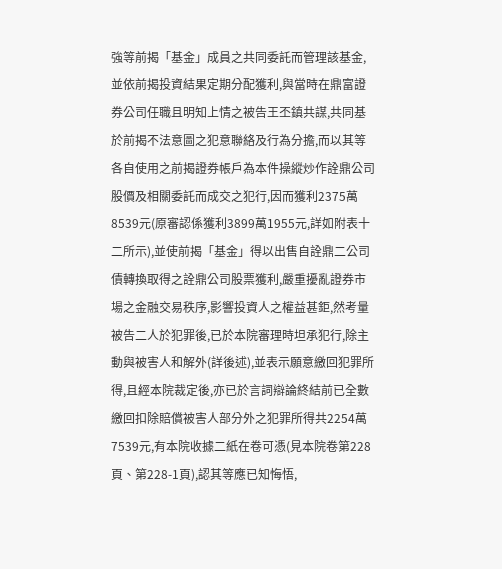強等前揭「基金」成員之共同委託而管理該基金,並依前揭投資結果定期分配獲利,與當時在鼎富證券公司任職且明知上情之被告王丕鎮共謀,共同基於前揭不法意圖之犯意聯絡及行為分擔,而以其等各自使用之前揭證券帳戶為本件操縱炒作詮鼎公司股價及相關委託而成交之犯行,因而獲利2375萬8539元(原審認係獲利3899萬1955元,詳如附表十二所示),並使前揭「基金」得以出售自詮鼎二公司債轉換取得之詮鼎公司股票獲利,嚴重擾亂證券市場之金融交易秩序,影響投資人之權益甚鉅,然考量被告二人於犯罪後,已於本院審理時坦承犯行,除主動與被害人和解外(詳後述),並表示願意繳回犯罪所得,且經本院裁定後,亦已於言詞辯論終結前已全數繳回扣除賠償被害人部分外之犯罪所得共2254萬7539元,有本院收據二紙在卷可憑(見本院卷第228頁、第228-1頁),認其等應已知悔悟,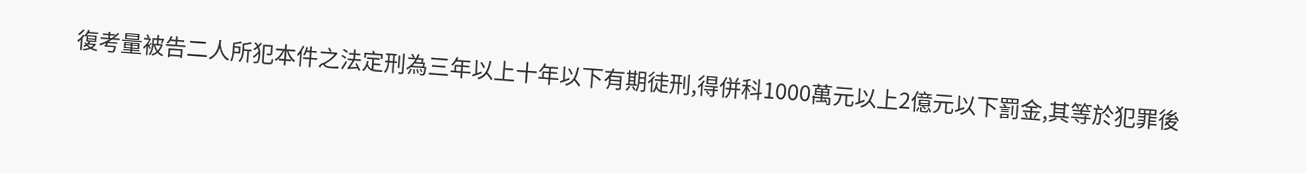復考量被告二人所犯本件之法定刑為三年以上十年以下有期徒刑,得併科1000萬元以上2億元以下罰金,其等於犯罪後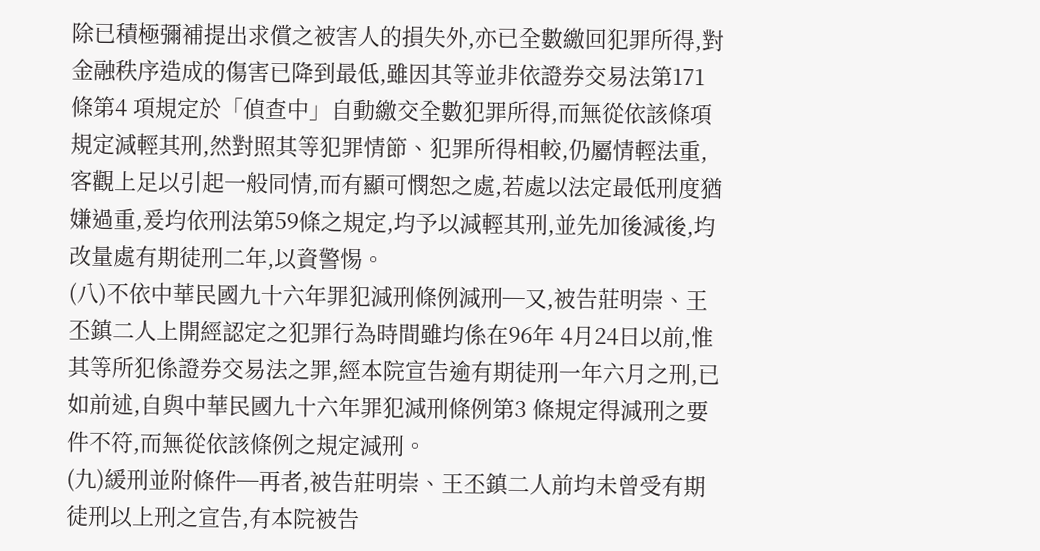除已積極彌補提出求償之被害人的損失外,亦已全數繳回犯罪所得,對金融秩序造成的傷害已降到最低,雖因其等並非依證券交易法第171 條第4 項規定於「偵查中」自動繳交全數犯罪所得,而無從依該條項規定減輕其刑,然對照其等犯罪情節、犯罪所得相較,仍屬情輕法重,客觀上足以引起一般同情,而有顯可憫恕之處,若處以法定最低刑度猶嫌過重,爰均依刑法第59條之規定,均予以減輕其刑,並先加後減後,均改量處有期徒刑二年,以資警惕。
(八)不依中華民國九十六年罪犯減刑條例減刑─又,被告莊明崇、王丕鎮二人上開經認定之犯罪行為時間雖均係在96年 4月24日以前,惟其等所犯係證券交易法之罪,經本院宣告逾有期徒刑一年六月之刑,已如前述,自與中華民國九十六年罪犯減刑條例第3 條規定得減刑之要件不符,而無從依該條例之規定減刑。
(九)緩刑並附條件─再者,被告莊明崇、王丕鎮二人前均未曾受有期徒刑以上刑之宣告,有本院被告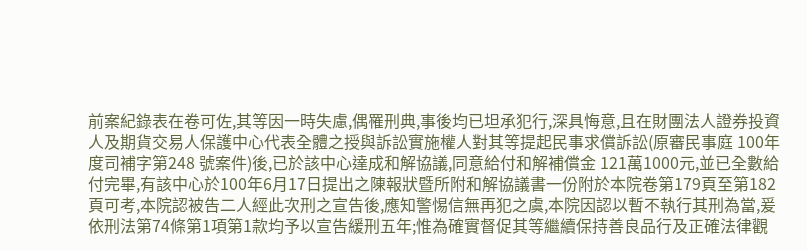前案紀錄表在卷可佐,其等因一時失慮,偶罹刑典,事後均已坦承犯行,深具悔意,且在財團法人證券投資人及期貨交易人保護中心代表全體之授與訴訟實施權人對其等提起民事求償訴訟(原審民事庭 100年度司補字第248 號案件)後,已於該中心達成和解協議,同意給付和解補償金 121萬1000元,並已全數給付完畢,有該中心於100年6月17日提出之陳報狀暨所附和解協議書一份附於本院卷第179頁至第182頁可考,本院認被告二人經此次刑之宣告後,應知警惕信無再犯之虞,本院因認以暫不執行其刑為當,爰依刑法第74條第1項第1款均予以宣告緩刑五年;惟為確實督促其等繼續保持善良品行及正確法律觀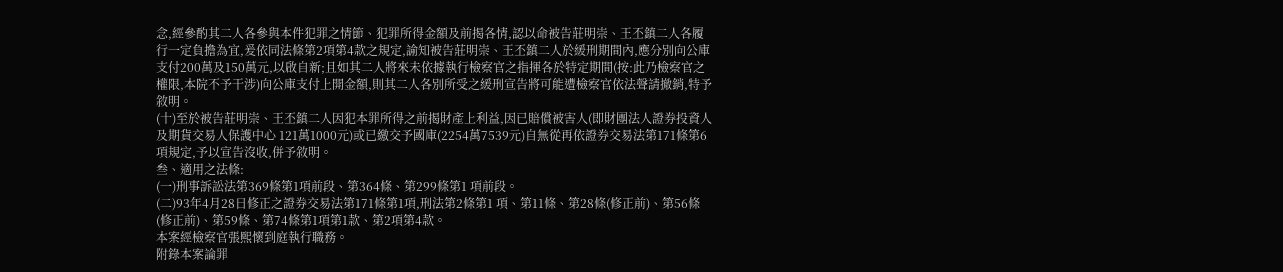念,經參酌其二人各參與本件犯罪之情節、犯罪所得金額及前揭各情,認以命被告莊明崇、王丕鎮二人各履行一定負擔為宜,爰依同法條第2項第4款之規定,諭知被告莊明崇、王丕鎮二人於緩刑期間內,應分別向公庫支付200萬及150萬元,以啟自新;且如其二人將來未依據執行檢察官之指揮各於特定期間(按:此乃檢察官之權限,本院不予干涉)向公庫支付上開金額,則其二人各別所受之緩刑宣告將可能遭檢察官依法聲請撤銷,特予敘明。
(十)至於被告莊明崇、王丕鎮二人因犯本罪所得之前揭財產上利益,因已賠償被害人(即財團法人證券投資人及期貨交易人保護中心 121萬1000元)或已繳交予國庫(2254萬7539元)自無從再依證券交易法第171條第6項規定,予以宣告沒收,併予敘明。
叁、適用之法條:
(一)刑事訴訟法第369條第1項前段、第364條、第299條第1 項前段。
(二)93年4月28日修正之證券交易法第171條第1項,刑法第2條第1 項、第11條、第28條(修正前)、第56條(修正前)、第59條、第74條第1項第1款、第2項第4款。
本案經檢察官張熙懷到庭執行職務。
附錄本案論罪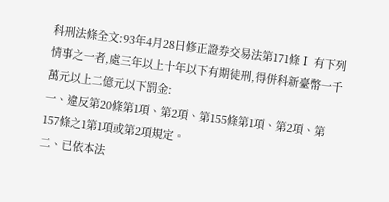科刑法條全文:93年4月28日修正證券交易法第171條Ⅰ 有下列情事之一者,處三年以上十年以下有期徒刑,得併科新臺幣一千萬元以上二億元以下罰金:
一、違反第20條第1項、第2項、第155條第1項、第2項、第157條之1第1項或第2項規定。
二、已依本法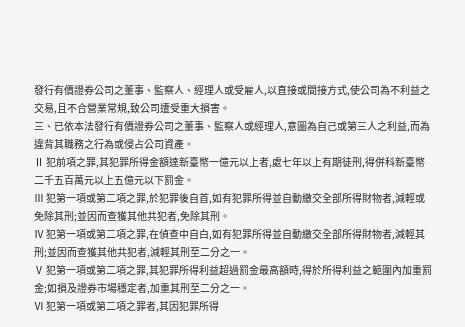發行有價證券公司之董事、監察人、經理人或受雇人,以直接或間接方式,使公司為不利益之交易,且不合營業常規,致公司遭受重大損害。
三、已依本法發行有價證券公司之董事、監察人或經理人,意圖為自己或第三人之利益,而為違背其職務之行為或侵占公司資產。
Ⅱ 犯前項之罪,其犯罪所得金額達新臺幣一億元以上者,處七年以上有期徒刑,得併科新臺幣二千五百萬元以上五億元以下罰金。
Ⅲ 犯第一項或第二項之罪,於犯罪後自首,如有犯罪所得並自動繳交全部所得財物者,減輕或免除其刑;並因而查獲其他共犯者,免除其刑。
Ⅳ 犯第一項或第二項之罪,在偵查中自白,如有犯罪所得並自動繳交全部所得財物者,減輕其刑;並因而查獲其他共犯者,減輕其刑至二分之一。
Ⅴ 犯第一項或第二項之罪,其犯罪所得利益超過罰金最高額時,得於所得利益之範圍內加重罰金;如損及證券市場穩定者,加重其刑至二分之一。
Ⅵ 犯第一項或第二項之罪者,其因犯罪所得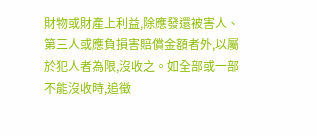財物或財產上利益,除應發還被害人、第三人或應負損害賠償金額者外,以屬於犯人者為限,沒收之。如全部或一部不能沒收時,追徵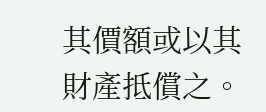其價額或以其財產抵償之。